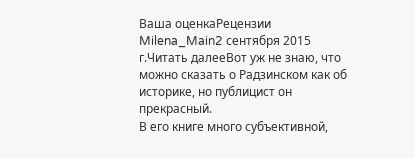Ваша оценкаРецензии
Milena_Main2 сентября 2015 г.Читать далееВот уж не знаю, что можно сказать о Радзинском как об историке, но публицист он прекрасный.
В его книге много субъективной,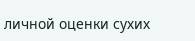личной оценки сухих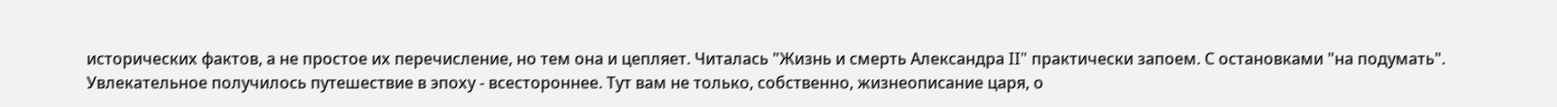исторических фактов, а не простое их перечисление, но тем она и цепляет. Читалась "Жизнь и смерть Александра II" практически запоем. С остановками "на подумать".
Увлекательное получилось путешествие в эпоху - всестороннее. Тут вам не только, собственно, жизнеописание царя, о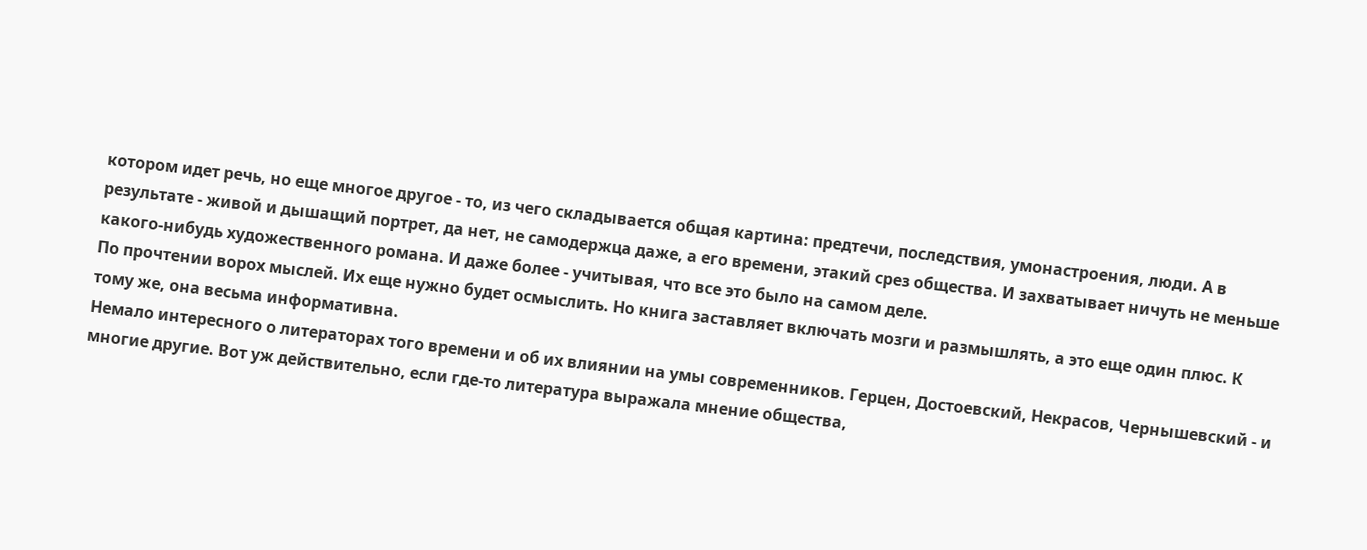котором идет речь, но еще многое другое - то, из чего складывается общая картина: предтечи, последствия, умонастроения, люди. А в результате - живой и дышащий портрет, да нет, не самодержца даже, а его времени, этакий срез общества. И захватывает ничуть не меньше какого-нибудь художественного романа. И даже более - учитывая, что все это было на самом деле.
По прочтении ворох мыслей. Их еще нужно будет осмыслить. Но книга заставляет включать мозги и размышлять, а это еще один плюс. К тому же, она весьма информативна.
Немало интересного о литераторах того времени и об их влиянии на умы современников. Герцен, Достоевский, Некрасов, Чернышевский - и многие другие. Вот уж действительно, если где-то литература выражала мнение общества,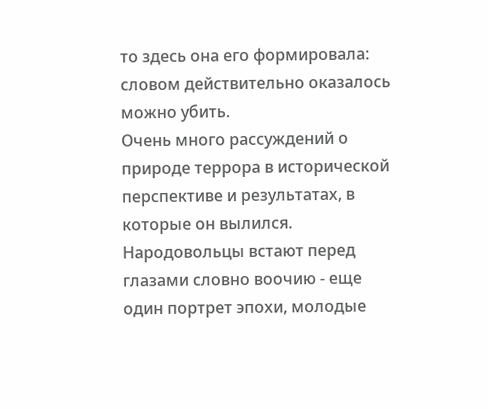то здесь она его формировала: словом действительно оказалось можно убить.
Очень много рассуждений о природе террора в исторической перспективе и результатах, в которые он вылился. Народовольцы встают перед глазами словно воочию - еще один портрет эпохи, молодые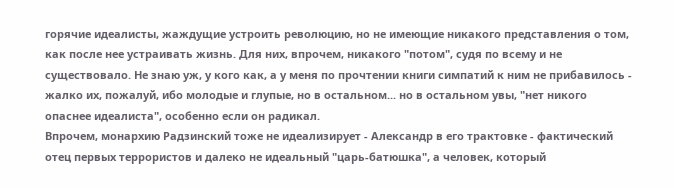горячие идеалисты, жаждущие устроить революцию, но не имеющие никакого представления о том, как после нее устраивать жизнь. Для них, впрочем, никакого "потом", судя по всему и не существовало. Не знаю уж, у кого как, а у меня по прочтении книги симпатий к ним не прибавилось - жалко их, пожалуй, ибо молодые и глупые, но в остальном... но в остальном увы, "нет никого опаснее идеалиста", особенно если он радикал.
Впрочем, монархию Радзинский тоже не идеализирует - Александр в его трактовке - фактический отец первых террористов и далеко не идеальный "царь-батюшка", а человек, который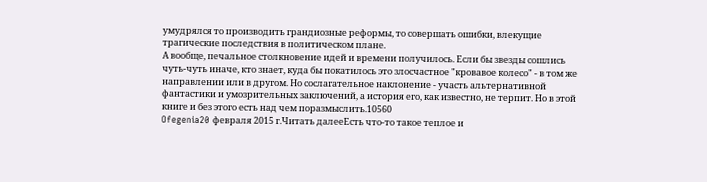умудрялся то производить грандиозные реформы, то совершать ошибки, влекущие трагические последствия в политическом плане.
А вообще, печальное столкновение идей и времени получилось. Если бы звезды сошлись чуть-чуть иначе, кто знает, куда бы покатилось это злосчастное "кровавое колесо" - в том же направлении или в другом. Но сослагательное наклонение - участь альтернативной фантастики и умозрительных заключений, а история его, как известно, не терпит. Но в этой книге и без этого есть над чем поразмыслить.10560
Ofegenia20 февраля 2015 г.Читать далееЕсть что-то такое теплое и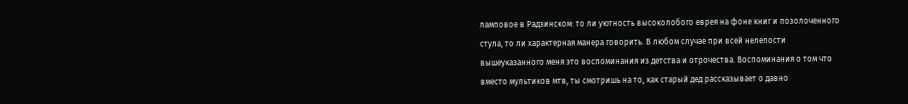ламповое в Радзинском: то ли уютность высоколобого еврея на фоне книг и позолоченного стула, то ли характерная манера говорить. В любом случае при всей нелепости вышеуказанного меня это воспоминания из детства и отрочества. Воспоминания о том что вместо мультиков мтв, ты смотришь на то, как старый дед рассказывает о давно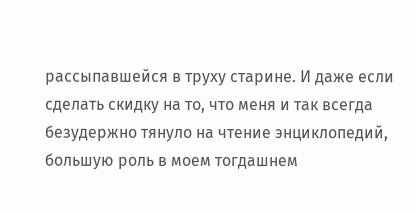рассыпавшейся в труху старине. И даже если сделать скидку на то, что меня и так всегда безудержно тянуло на чтение энциклопедий, большую роль в моем тогдашнем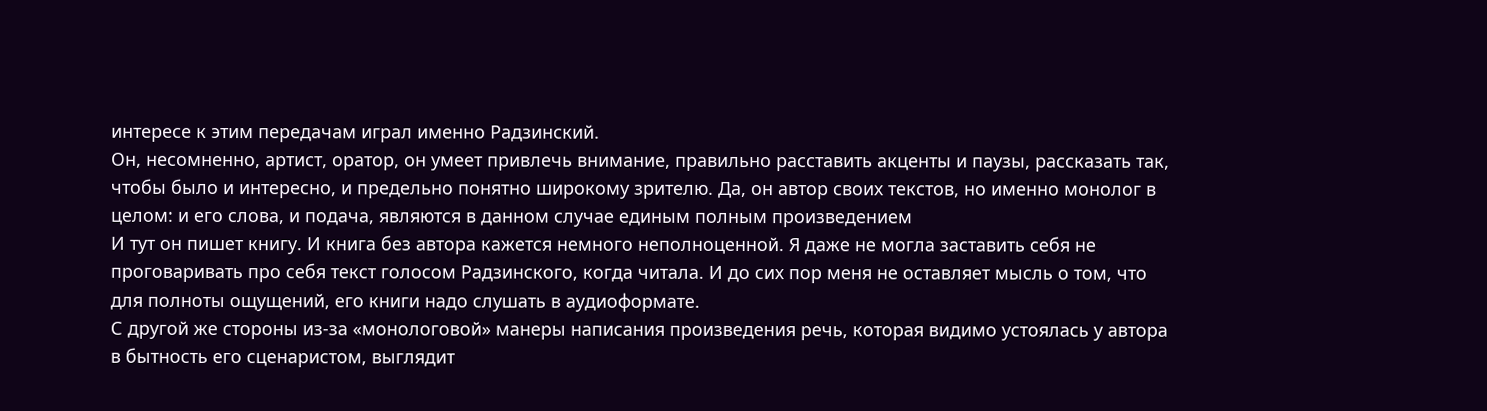интересе к этим передачам играл именно Радзинский.
Он, несомненно, артист, оратор, он умеет привлечь внимание, правильно расставить акценты и паузы, рассказать так, чтобы было и интересно, и предельно понятно широкому зрителю. Да, он автор своих текстов, но именно монолог в целом: и его слова, и подача, являются в данном случае единым полным произведением
И тут он пишет книгу. И книга без автора кажется немного неполноценной. Я даже не могла заставить себя не проговаривать про себя текст голосом Радзинского, когда читала. И до сих пор меня не оставляет мысль о том, что для полноты ощущений, его книги надо слушать в аудиоформате.
С другой же стороны из-за «монологовой» манеры написания произведения речь, которая видимо устоялась у автора в бытность его сценаристом, выглядит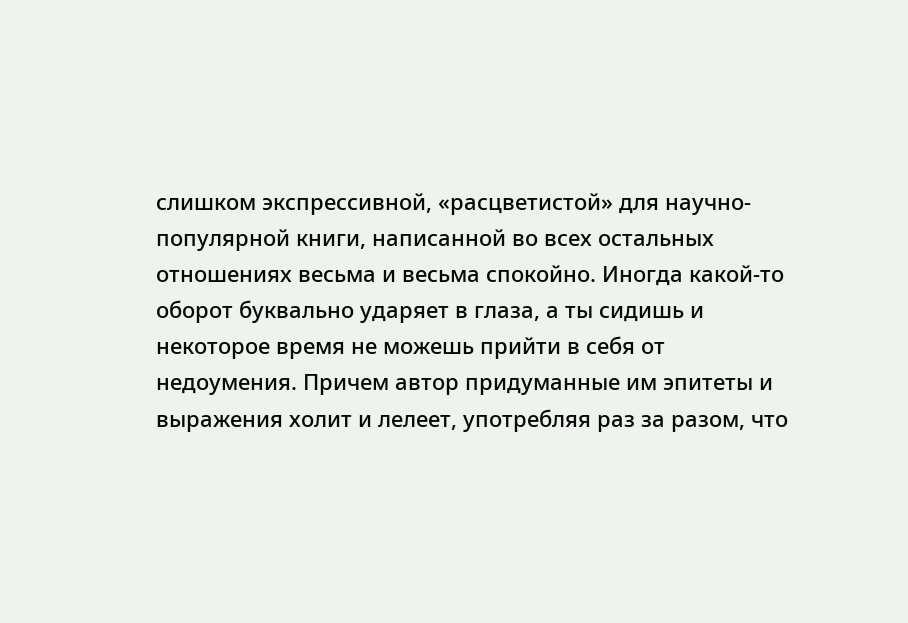слишком экспрессивной, «расцветистой» для научно-популярной книги, написанной во всех остальных отношениях весьма и весьма спокойно. Иногда какой-то оборот буквально ударяет в глаза, а ты сидишь и некоторое время не можешь прийти в себя от недоумения. Причем автор придуманные им эпитеты и выражения холит и лелеет, употребляя раз за разом, что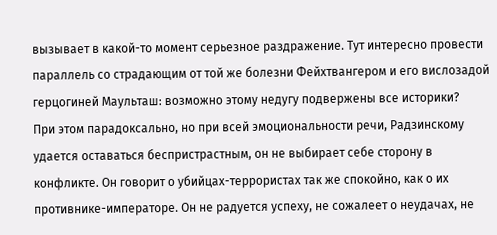вызывает в какой-то момент серьезное раздражение. Тут интересно провести параллель со страдающим от той же болезни Фейхтвангером и его вислозадой герцогиней Маульташ: возможно этому недугу подвержены все историки?
При этом парадоксально, но при всей эмоциональности речи, Радзинскому удается оставаться беспристрастным, он не выбирает себе сторону в конфликте. Он говорит о убийцах-террористах так же спокойно, как о их противнике-императоре. Он не радуется успеху, не сожалеет о неудачах, не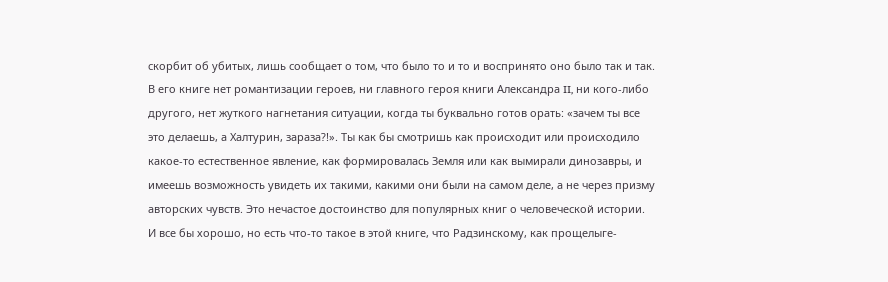скорбит об убитых, лишь сообщает о том, что было то и то и воспринято оно было так и так. В его книге нет романтизации героев, ни главного героя книги Александра II, ни кого-либо другого, нет жуткого нагнетания ситуации, когда ты буквально готов орать: «зачем ты все это делаешь, а Халтурин, зараза?!». Ты как бы смотришь как происходит или происходило какое-то естественное явление, как формировалась Земля или как вымирали динозавры, и имеешь возможность увидеть их такими, какими они были на самом деле, а не через призму авторских чувств. Это нечастое достоинство для популярных книг о человеческой истории.
И все бы хорошо, но есть что-то такое в этой книге, что Радзинскому, как прощелыге-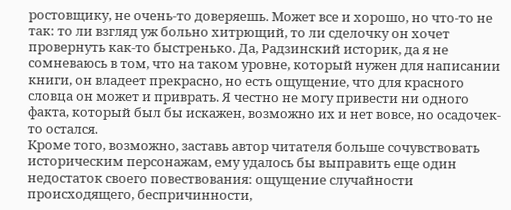ростовщику, не очень-то доверяешь. Может все и хорошо, но что-то не так: то ли взгляд уж больно хитрющий, то ли сделочку он хочет провернуть как-то быстренько. Да, Радзинский историк, да я не сомневаюсь в том, что на таком уровне, который нужен для написании книги, он владеет прекрасно, но есть ощущение, что для красного словца он может и приврать. Я честно не могу привести ни одного факта, который был бы искажен, возможно их и нет вовсе, но осадочек-то остался.
Кроме того, возможно, заставь автор читателя больше сочувствовать историческим персонажам, ему удалось бы выправить еще один недостаток своего повествования: ощущение случайности происходящего, беспричинности,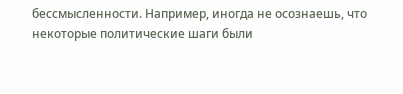бессмысленности. Например, иногда не осознаешь, что некоторые политические шаги были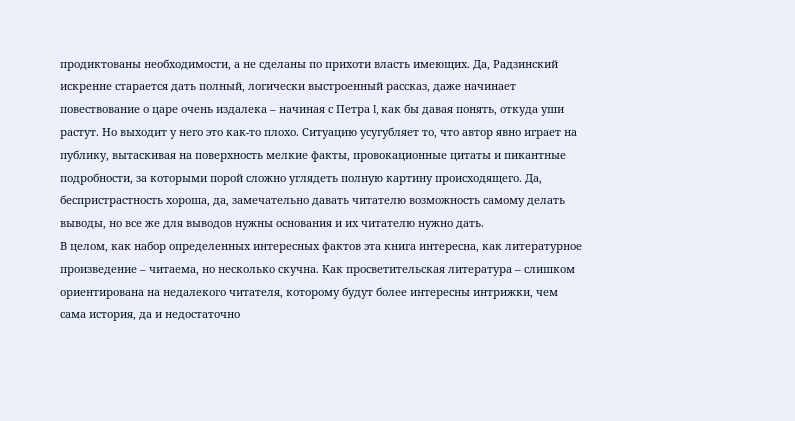продиктованы необходимости, а не сделаны по прихоти власть имеющих. Да, Радзинский искренне старается дать полный, логически выстроенный рассказ, даже начинает повествование о царе очень издалека – начиная с Петра I, как бы давая понять, откуда уши растут. Но выходит у него это как-то плохо. Ситуацию усугубляет то, что автор явно играет на публику, вытаскивая на поверхность мелкие факты, провокационные цитаты и пикантные подробности, за которыми порой сложно углядеть полную картину происходящего. Да, беспристрастность хороша, да, замечательно давать читателю возможность самому делать выводы, но все же для выводов нужны основания и их читателю нужно дать.
В целом, как набор определенных интересных фактов эта книга интересна, как литературное произведение – читаема, но несколько скучна. Как просветительская литература – слишком ориентирована на недалекого читателя, которому будут более интересны интрижки, чем сама история, да и недостаточно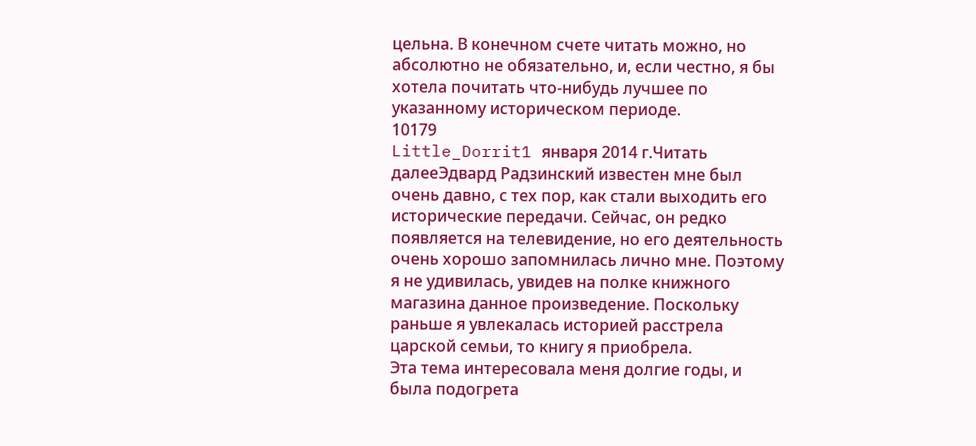цельна. В конечном счете читать можно, но абсолютно не обязательно, и, если честно, я бы хотела почитать что-нибудь лучшее по указанному историческом периоде.
10179
Little_Dorrit1 января 2014 г.Читать далееЭдвард Радзинский известен мне был очень давно, с тех пор, как стали выходить его исторические передачи. Сейчас, он редко появляется на телевидение, но его деятельность очень хорошо запомнилась лично мне. Поэтому я не удивилась, увидев на полке книжного магазина данное произведение. Поскольку раньше я увлекалась историей расстрела царской семьи, то книгу я приобрела.
Эта тема интересовала меня долгие годы, и была подогрета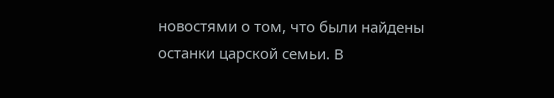новостями о том, что были найдены останки царской семьи. В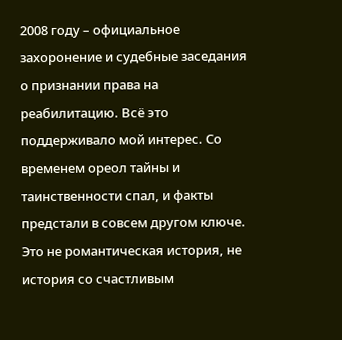2008 году – официальное захоронение и судебные заседания о признании права на реабилитацию. Всё это поддерживало мой интерес. Со временем ореол тайны и таинственности спал, и факты предстали в совсем другом ключе. Это не романтическая история, не история со счастливым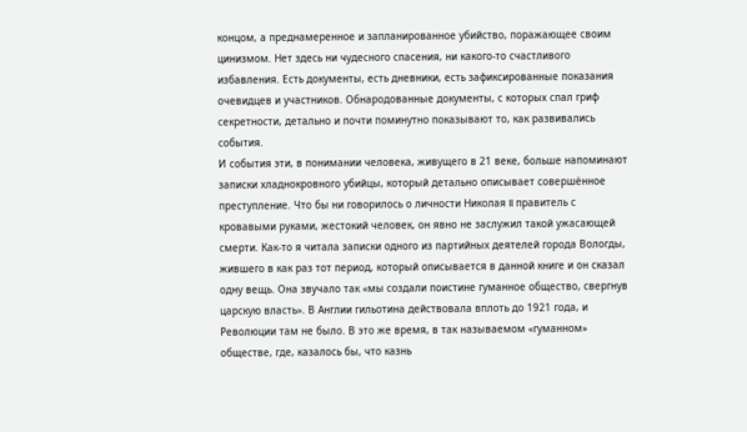концом, а преднамеренное и запланированное убийство, поражающее своим цинизмом. Нет здесь ни чудесного спасения, ни какого-то счастливого избавления. Есть документы, есть дневники, есть зафиксированные показания очевидцев и участников. Обнародованные документы, с которых спал гриф секретности, детально и почти поминутно показывают то, как развивались события.
И события эти, в понимании человека, живущего в 21 веке, больше напоминают записки хладнокровного убийцы, который детально описывает совершённое преступление. Что бы ни говорилось о личности Николая II правитель с кровавыми руками, жестокий человек, он явно не заслужил такой ужасающей смерти. Как-то я читала записки одного из партийных деятелей города Вологды, жившего в как раз тот период, который описывается в данной книге и он сказал одну вещь. Она звучало так «мы создали поистине гуманное общество, свергнув царскую власть». В Англии гильотина действовала вплоть до 1921 года, и Революции там не было. В это же время, в так называемом «гуманном» обществе, где, казалось бы, что казнь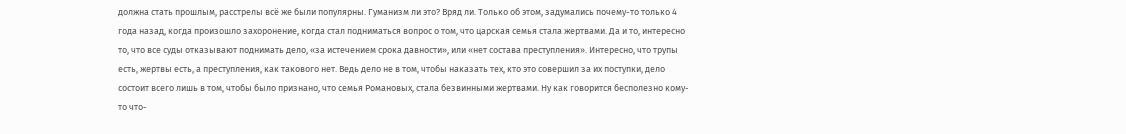должна стать прошлым, расстрелы всё же были популярны. Гуманизм ли это? Вряд ли. Только об этом, задумались почему-то только 4 года назад, когда произошло захоронение, когда стал подниматься вопрос о том, что царская семья стала жертвами. Да и то, интересно то, что все суды отказывают поднимать дело, «за истечением срока давности», или «нет состава преступления». Интересно, что трупы есть, жертвы есть, а преступления, как такового нет. Ведь дело не в том, чтобы наказать тех, кто это совершил за их поступки, дело состоит всего лишь в том, чтобы было признано, что семья Романовых, стала безвинными жертвами. Ну как говорится бесполезно кому-то что-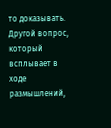то доказывать.
Другой вопрос, который всплывает в ходе размышлений,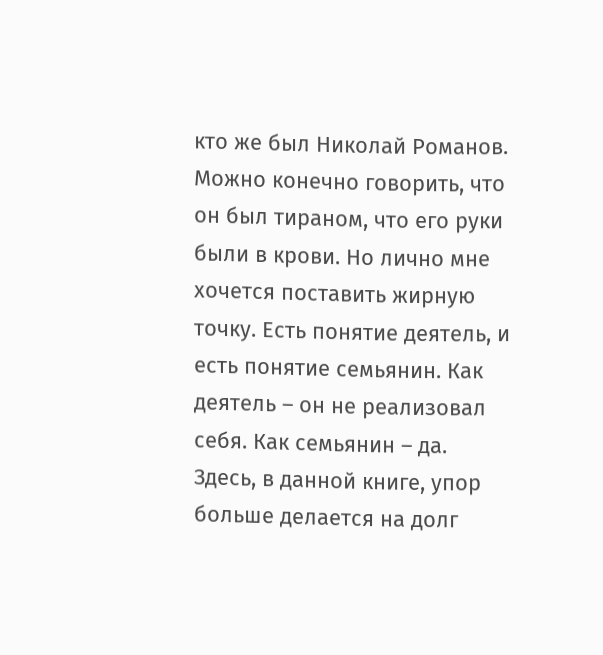кто же был Николай Романов. Можно конечно говорить, что он был тираном, что его руки были в крови. Но лично мне хочется поставить жирную точку. Есть понятие деятель, и есть понятие семьянин. Как деятель – он не реализовал себя. Как семьянин – да. Здесь, в данной книге, упор больше делается на долг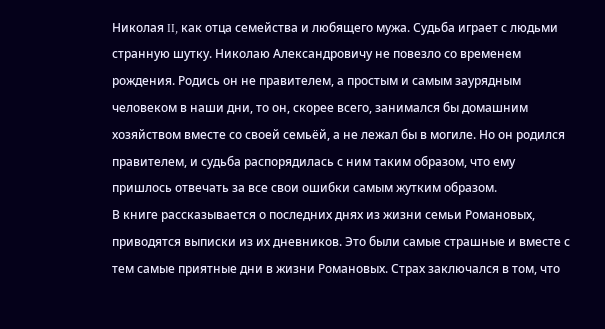Николая II, как отца семейства и любящего мужа. Судьба играет с людьми странную шутку. Николаю Александровичу не повезло со временем рождения. Родись он не правителем, а простым и самым заурядным человеком в наши дни, то он, скорее всего, занимался бы домашним хозяйством вместе со своей семьёй, а не лежал бы в могиле. Но он родился правителем, и судьба распорядилась с ним таким образом, что ему пришлось отвечать за все свои ошибки самым жутким образом.
В книге рассказывается о последних днях из жизни семьи Романовых, приводятся выписки из их дневников. Это были самые страшные и вместе с тем самые приятные дни в жизни Романовых. Страх заключался в том, что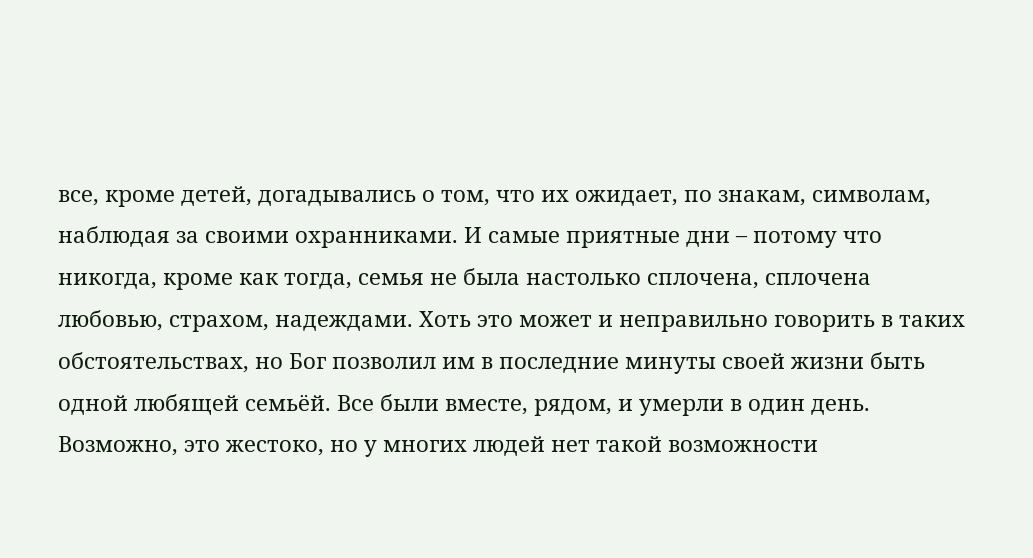все, кроме детей, догадывались о том, что их ожидает, по знакам, символам, наблюдая за своими охранниками. И самые приятные дни – потому что никогда, кроме как тогда, семья не была настолько сплочена, сплочена любовью, страхом, надеждами. Хоть это может и неправильно говорить в таких обстоятельствах, но Бог позволил им в последние минуты своей жизни быть одной любящей семьёй. Все были вместе, рядом, и умерли в один день. Возможно, это жестоко, но у многих людей нет такой возможности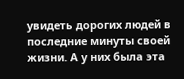увидеть дорогих людей в последние минуты своей жизни. А у них была эта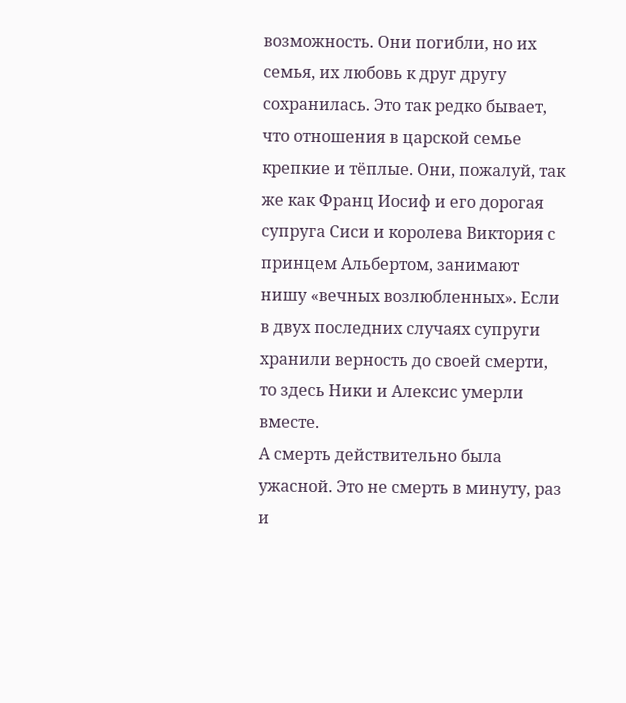возможность. Они погибли, но их семья, их любовь к друг другу сохранилась. Это так редко бывает, что отношения в царской семье крепкие и тёплые. Они, пожалуй, так же как Франц Иосиф и его дорогая супруга Сиси и королева Виктория с принцем Альбертом, занимают нишу «вечных возлюбленных». Если в двух последних случаях супруги хранили верность до своей смерти, то здесь Ники и Алексис умерли вместе.
А смерть действительно была ужасной. Это не смерть в минуту, раз и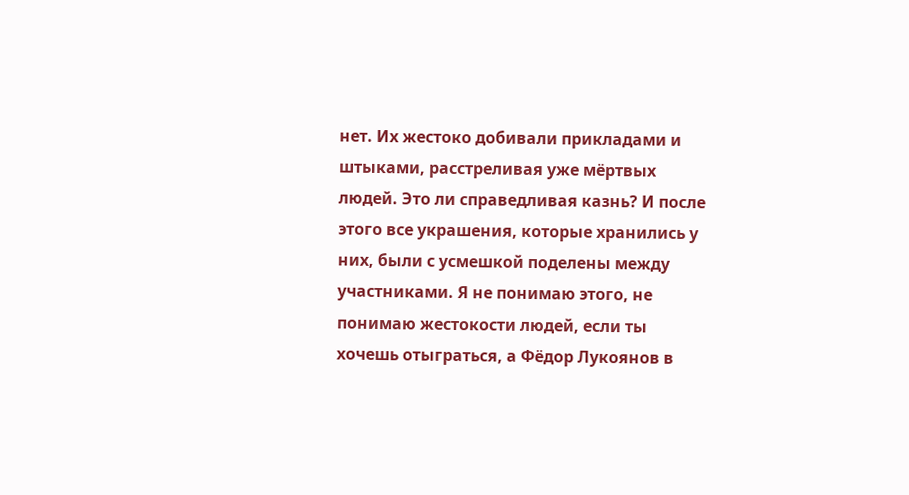нет. Их жестоко добивали прикладами и штыками, расстреливая уже мёртвых людей. Это ли справедливая казнь? И после этого все украшения, которые хранились у них, были с усмешкой поделены между участниками. Я не понимаю этого, не понимаю жестокости людей, если ты хочешь отыграться, а Фёдор Лукоянов в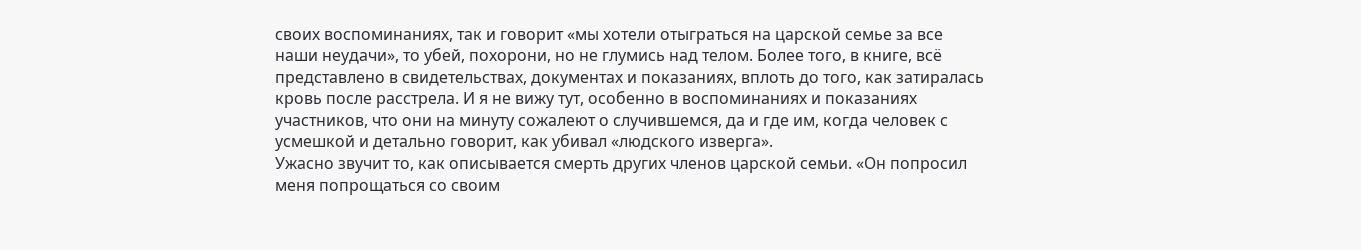своих воспоминаниях, так и говорит «мы хотели отыграться на царской семье за все наши неудачи», то убей, похорони, но не глумись над телом. Более того, в книге, всё представлено в свидетельствах, документах и показаниях, вплоть до того, как затиралась кровь после расстрела. И я не вижу тут, особенно в воспоминаниях и показаниях участников, что они на минуту сожалеют о случившемся, да и где им, когда человек с усмешкой и детально говорит, как убивал «людского изверга».
Ужасно звучит то, как описывается смерть других членов царской семьи. «Он попросил меня попрощаться со своим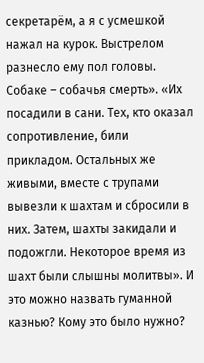секретарём, а я с усмешкой нажал на курок. Выстрелом разнесло ему пол головы. Собаке – собачья смерть». «Их посадили в сани. Тех, кто оказал сопротивление, били прикладом. Остальных же живыми, вместе с трупами вывезли к шахтам и сбросили в них. Затем, шахты закидали и подожгли. Некоторое время из шахт были слышны молитвы». И это можно назвать гуманной казнью? Кому это было нужно?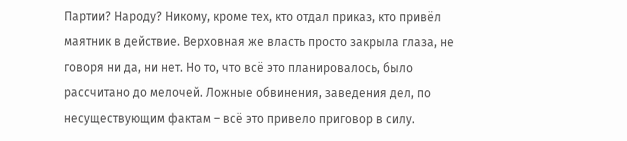Партии? Народу? Никому, кроме тех, кто отдал приказ, кто привёл маятник в действие. Верховная же власть просто закрыла глаза, не говоря ни да, ни нет. Но то, что всё это планировалось, было рассчитано до мелочей. Ложные обвинения, заведения дел, по несуществующим фактам – всё это привело приговор в силу.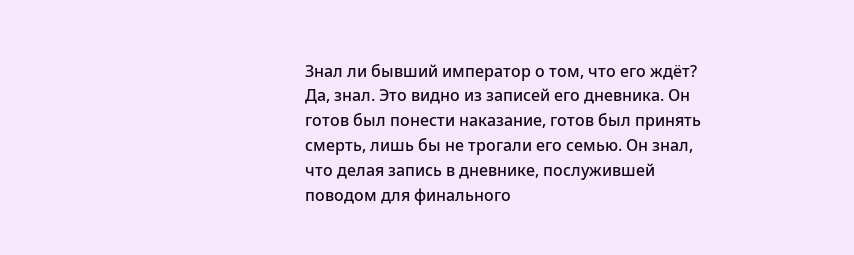Знал ли бывший император о том, что его ждёт? Да, знал. Это видно из записей его дневника. Он готов был понести наказание, готов был принять смерть, лишь бы не трогали его семью. Он знал, что делая запись в дневнике, послужившей поводом для финального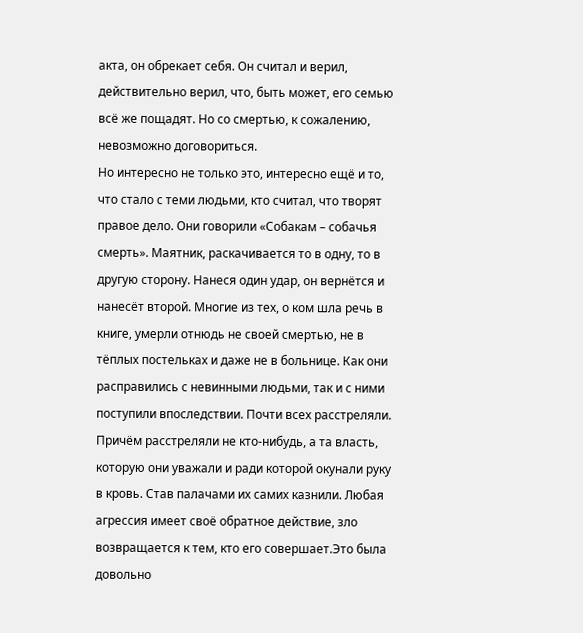акта, он обрекает себя. Он считал и верил, действительно верил, что, быть может, его семью всё же пощадят. Но со смертью, к сожалению, невозможно договориться.
Но интересно не только это, интересно ещё и то, что стало с теми людьми, кто считал, что творят правое дело. Они говорили «Собакам – собачья смерть». Маятник, раскачивается то в одну, то в другую сторону. Нанеся один удар, он вернётся и нанесёт второй. Многие из тех, о ком шла речь в книге, умерли отнюдь не своей смертью, не в тёплых постельках и даже не в больнице. Как они расправились с невинными людьми, так и с ними поступили впоследствии. Почти всех расстреляли. Причём расстреляли не кто-нибудь, а та власть, которую они уважали и ради которой окунали руку в кровь. Став палачами их самих казнили. Любая агрессия имеет своё обратное действие, зло возвращается к тем, кто его совершает.Это была довольно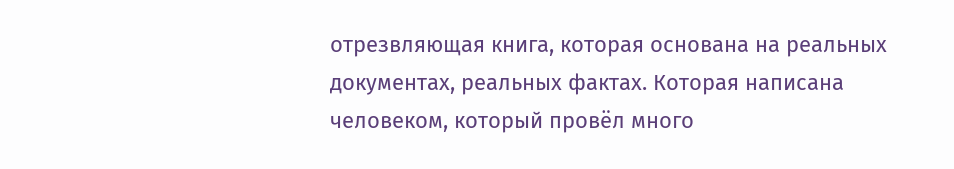отрезвляющая книга, которая основана на реальных документах, реальных фактах. Которая написана человеком, который провёл много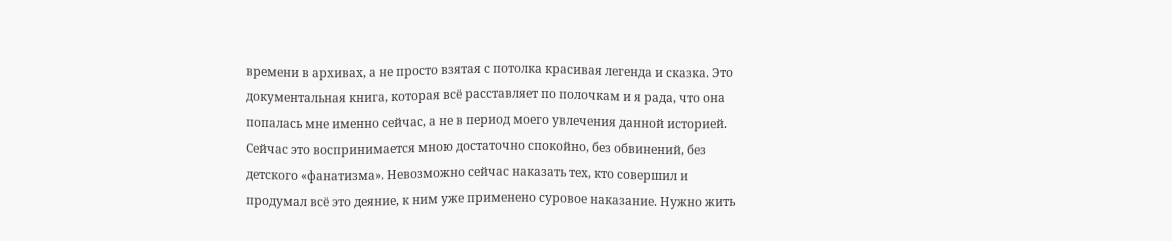времени в архивах, а не просто взятая с потолка красивая легенда и сказка. Это документальная книга, которая всё расставляет по полочкам и я рада, что она попалась мне именно сейчас, а не в период моего увлечения данной историей. Сейчас это воспринимается мною достаточно спокойно, без обвинений, без детского «фанатизма». Невозможно сейчас наказать тех, кто совершил и продумал всё это деяние, к ним уже применено суровое наказание. Нужно жить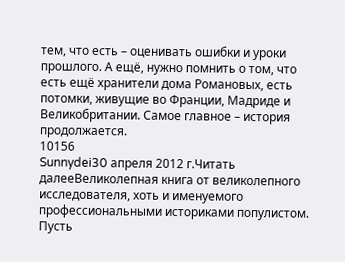тем, что есть – оценивать ошибки и уроки прошлого. А ещё, нужно помнить о том, что есть ещё хранители дома Романовых, есть потомки, живущие во Франции, Мадриде и Великобритании. Самое главное – история продолжается.
10156
Sunnydei30 апреля 2012 г.Читать далееВеликолепная книга от великолепного исследователя, хоть и именуемого профессиональными историками популистом. Пусть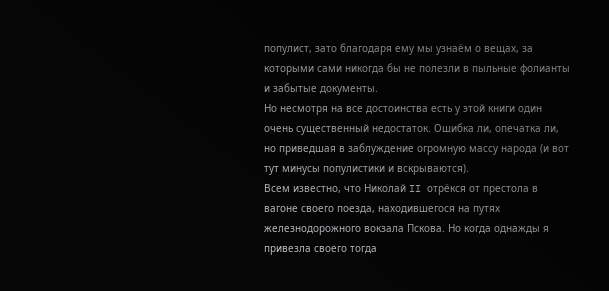популист, зато благодаря ему мы узнаём о вещах, за которыми сами никогда бы не полезли в пыльные фолианты и забытые документы.
Но несмотря на все достоинства есть у этой книги один очень существенный недостаток. Ошибка ли, опечатка ли, но приведшая в заблуждение огромную массу народа (и вот тут минусы популистики и вскрываются).
Всем известно, что Николай II отрёкся от престола в вагоне своего поезда, находившегося на путях железнодорожного вокзала Пскова. Но когда однажды я привезла своего тогда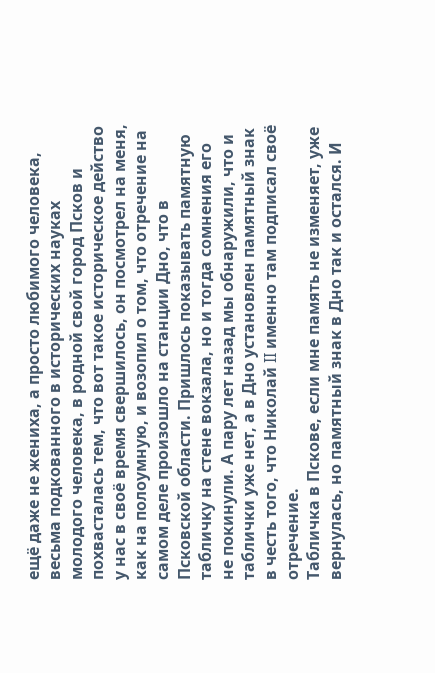ещё даже не жениха, а просто любимого человека, весьма подкованного в исторических науках молодого человека, в родной свой город Псков и похвасталась тем, что вот такое историческое действо у нас в своё время свершилось, он посмотрел на меня, как на полоумную, и возопил о том, что отречение на самом деле произошло на станции Дно, что в Псковской области. Пришлось показывать памятную табличку на стене вокзала, но и тогда сомнения его не покинули. А пару лет назад мы обнаружили, что и таблички уже нет, а в Дно установлен памятный знак в честь того, что Николай II именно там подписал своё отречение.
Табличка в Пскове, если мне память не изменяет, уже вернулась, но памятный знак в Дно так и остался. И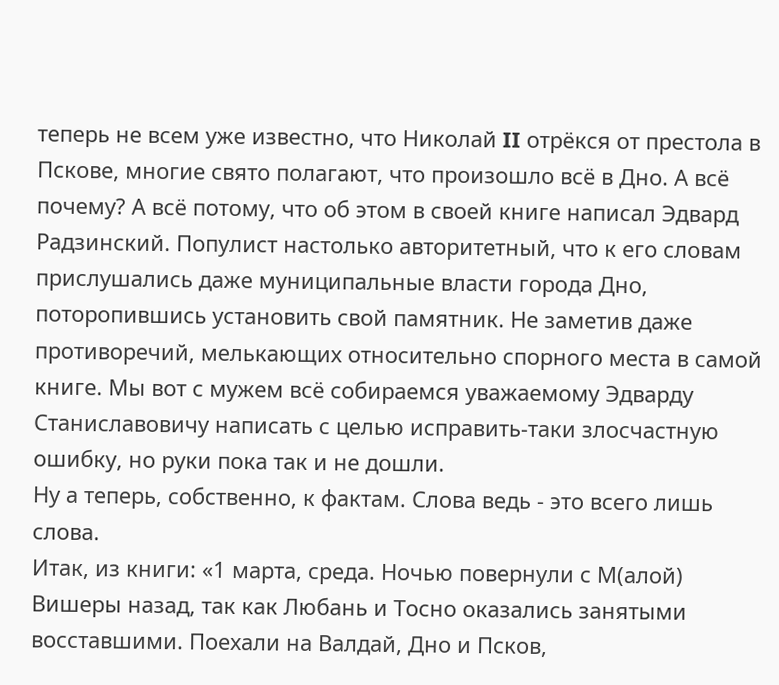теперь не всем уже известно, что Николай II отрёкся от престола в Пскове, многие свято полагают, что произошло всё в Дно. А всё почему? А всё потому, что об этом в своей книге написал Эдвард Радзинский. Популист настолько авторитетный, что к его словам прислушались даже муниципальные власти города Дно, поторопившись установить свой памятник. Не заметив даже противоречий, мелькающих относительно спорного места в самой книге. Мы вот с мужем всё собираемся уважаемому Эдварду Станиславовичу написать с целью исправить-таки злосчастную ошибку, но руки пока так и не дошли.
Ну а теперь, собственно, к фактам. Слова ведь - это всего лишь слова.
Итак, из книги: «1 марта, среда. Ночью повернули с М(алой) Вишеры назад, так как Любань и Тосно оказались занятыми восставшими. Поехали на Валдай, Дно и Псков,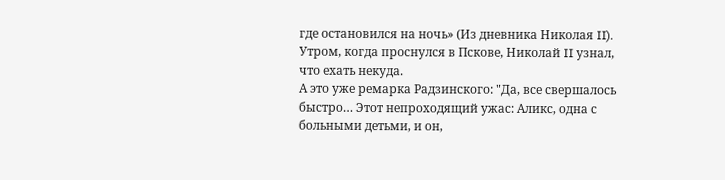где остановился на ночь» (Из дневника Николая II). Утром, когда проснулся в Пскове, Николай II узнал, что ехать некуда.
А это уже ремарка Радзинского: "Да, все свершалось быстро… Этот непроходящий ужас: Аликс, одна с больными детьми, и он,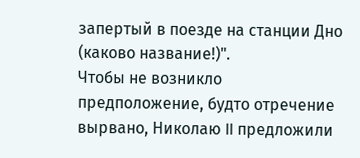запертый в поезде на станции Дно (каково название!)".
Чтобы не возникло предположение, будто отречение вырвано, Николаю II предложили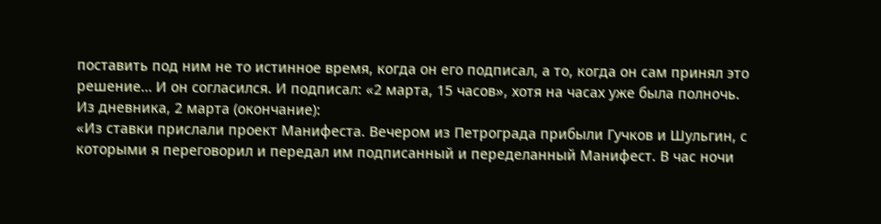поставить под ним не то истинное время, когда он его подписал, а то, когда он сам принял это решение… И он согласился. И подписал: «2 марта, 15 часов», хотя на часах уже была полночь.
Из дневника, 2 марта (окончание):
«Из ставки прислали проект Манифеста. Вечером из Петрограда прибыли Гучков и Шульгин, с которыми я переговорил и передал им подписанный и переделанный Манифест. В час ночи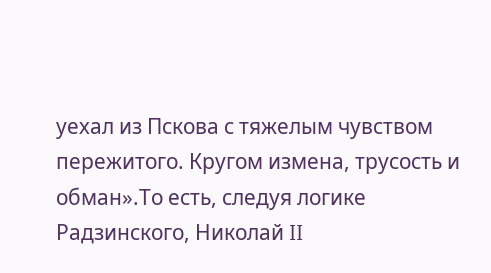уехал из Пскова с тяжелым чувством пережитого. Кругом измена, трусость и обман».То есть, следуя логике Радзинского, Николай II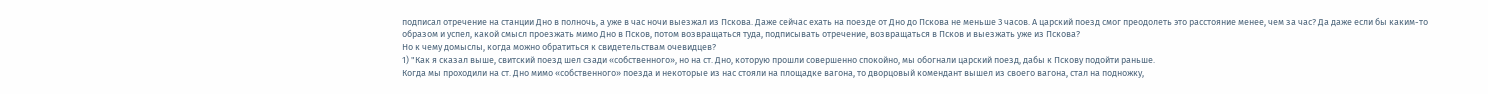подписал отречение на станции Дно в полночь, а уже в час ночи выезжал из Пскова. Даже сейчас ехать на поезде от Дно до Пскова не меньше 3 часов. А царский поезд смог преодолеть это расстояние менее, чем за час? Да даже если бы каким-то образом и успел, какой смысл проезжать мимо Дно в Псков, потом возвращаться туда, подписывать отречение, возвращаться в Псков и выезжать уже из Пскова?
Но к чему домыслы, когда можно обратиться к свидетельствам очевидцев?
1) "Как я сказал выше, свитский поезд шел сзади «собственного», но на ст. Дно, которую прошли совершенно спокойно, мы обогнали царский поезд, дабы к Пскову подойти раньше.
Когда мы проходили на ст. Дно мимо «собственного» поезда и некоторые из нас стояли на площадке вагона, то дворцовый комендант вышел из своего вагона, стал на подножку,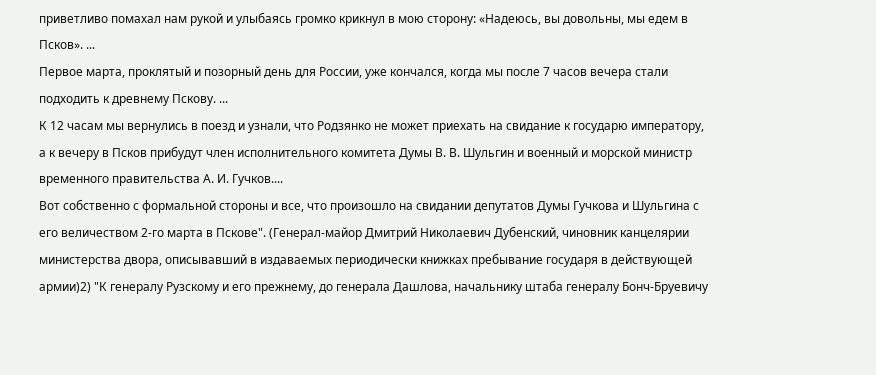приветливо помахал нам рукой и улыбаясь громко крикнул в мою сторону: «Надеюсь, вы довольны, мы едем в Псков». ...
Первое марта, проклятый и позорный день для России, уже кончался, когда мы после 7 часов вечера стали подходить к древнему Пскову. ...
К 12 часам мы вернулись в поезд и узнали, что Родзянко не может приехать на свидание к государю императору, а к вечеру в Псков прибудут член исполнительного комитета Думы В. В. Шульгин и военный и морской министр временного правительства А. И. Гучков....
Вот собственно с формальной стороны и все, что произошло на свидании депутатов Думы Гучкова и Шульгина с его величеством 2-го марта в Пскове". (Генерал-майор Дмитрий Николаевич Дубенский, чиновник канцелярии министерства двора, описывавший в издаваемых периодически книжках пребывание государя в действующей армии)2) "К генералу Рузскому и его прежнему, до генерала Дашлова, начальнику штаба генералу Бонч-Бруевичу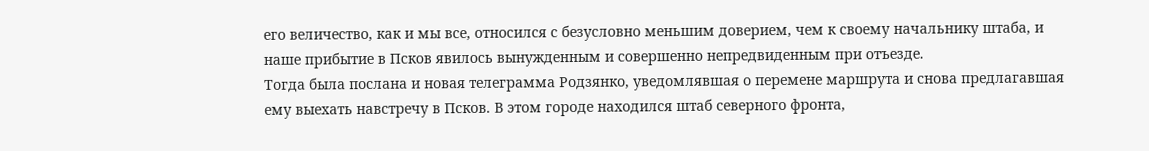его величество, как и мы все, относился с безусловно меньшим доверием, чем к своему начальнику штаба, и наше прибытие в Псков явилось вынужденным и совершенно непредвиденным при отъезде.
Тогда была послана и новая телеграмма Родзянко, уведомлявшая о перемене маршрута и снова предлагавшая ему выехать навстречу в Псков. В этом городе находился штаб северного фронта,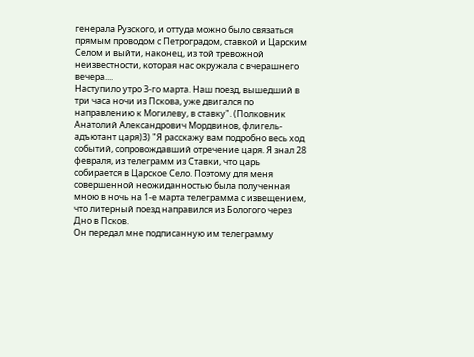генерала Рузского, и оттуда можно было связаться прямым проводом с Петроградом, ставкой и Царским Селом и выйти, наконец, из той тревожной неизвестности, которая нас окружала с вчерашнего вечера....
Наступило утро 3-го марта. Наш поезд, вышедший в три часа ночи из Пскова, уже двигался по направлению к Могилеву, в ставку". (Полковник Анатолий Александрович Мордвинов, флигель-адъютант царя)3) "Я расскажу вам подробно весь ход событий, сопровождавший отречение царя. Я знал 28 февраля, из телеграмм из Ставки, что царь собирается в Царское Село. Поэтому для меня совершенной неожиданностью была полученная мною в ночь на 1-е марта телеграмма с извещением, что литерный поезд направился из Бологого через Дно в Псков.
Он передал мне подписанную им телеграмму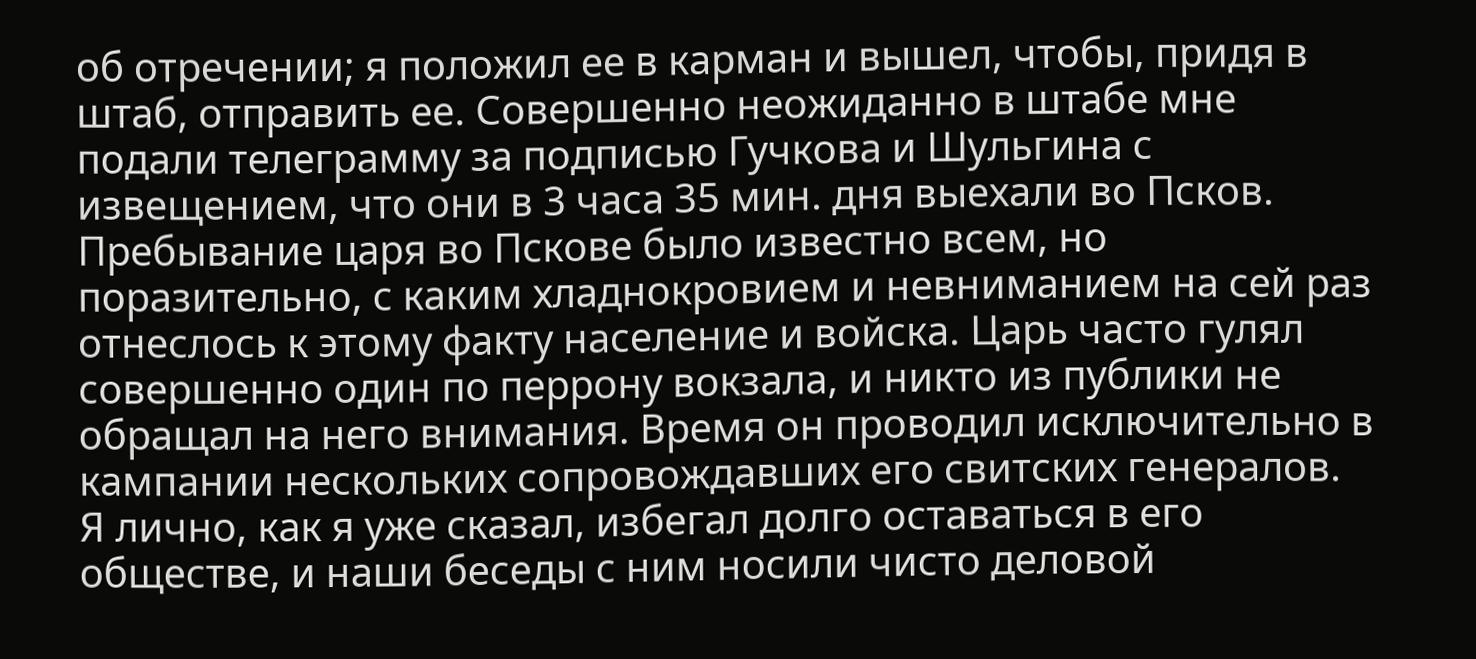об отречении; я положил ее в карман и вышел, чтобы, придя в штаб, отправить ее. Совершенно неожиданно в штабе мне подали телеграмму за подписью Гучкова и Шульгина с извещением, что они в 3 часа 35 мин. дня выехали во Псков.
Пребывание царя во Пскове было известно всем, но поразительно, с каким хладнокровием и невниманием на сей раз отнеслось к этому факту население и войска. Царь часто гулял совершенно один по перрону вокзала, и никто из публики не обращал на него внимания. Время он проводил исключительно в кампании нескольких сопровождавших его свитских генералов. Я лично, как я уже сказал, избегал долго оставаться в его обществе, и наши беседы с ним носили чисто деловой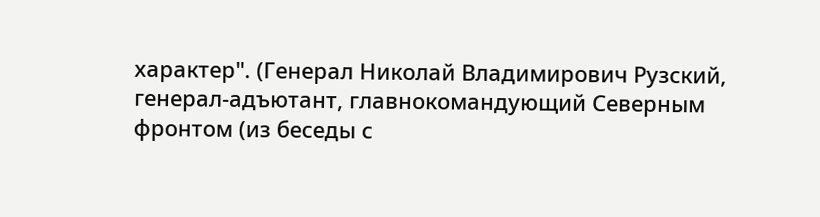характер". (Генерал Николай Владимирович Рузский, генерал-адъютант, главнокомандующий Северным фронтом (из беседы с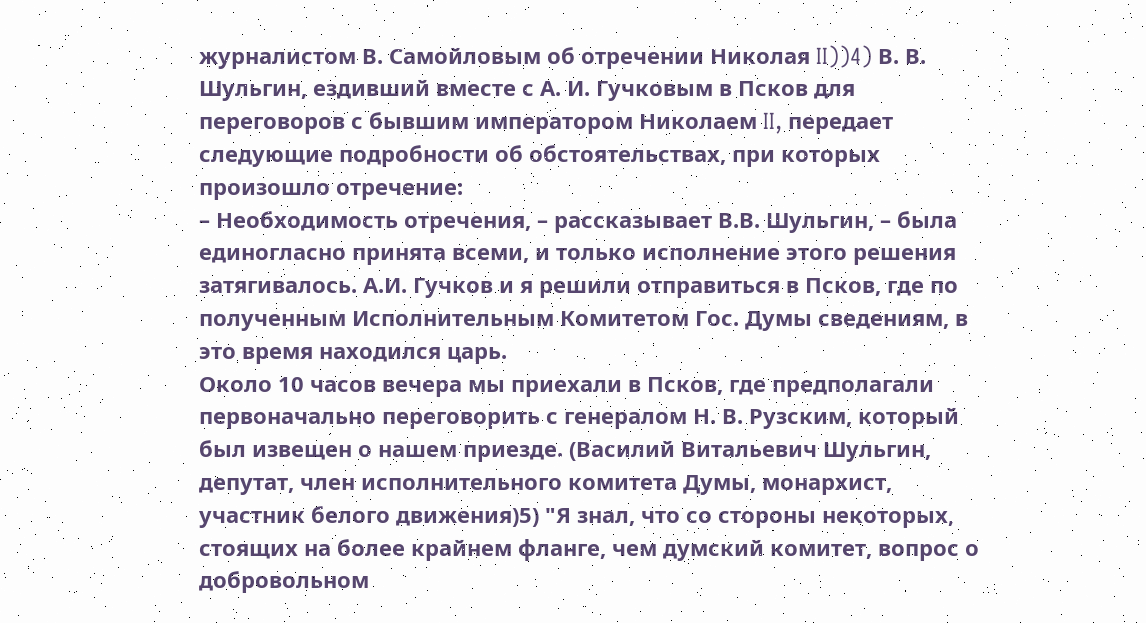журналистом В. Самойловым об отречении Николая II))4) В. В. Шульгин, ездивший вместе с А. И. Гучковым в Псков для переговоров с бывшим императором Николаем II, передает следующие подробности об обстоятельствах, при которых произошло отречение:
– Необходимость отречения, – рассказывает В.В. Шульгин, – была единогласно принята всеми, и только исполнение этого решения затягивалось. А.И. Гучков и я решили отправиться в Псков, где по полученным Исполнительным Комитетом Гос. Думы сведениям, в это время находился царь.
Около 10 часов вечера мы приехали в Псков, где предполагали первоначально переговорить с генералом Н. В. Рузским, который был извещен о нашем приезде. (Василий Витальевич Шульгин, депутат, член исполнительного комитета Думы, монархист, участник белого движения)5) "Я знал, что со стороны некоторых, стоящих на более крайнем фланге, чем думский комитет, вопрос о добровольном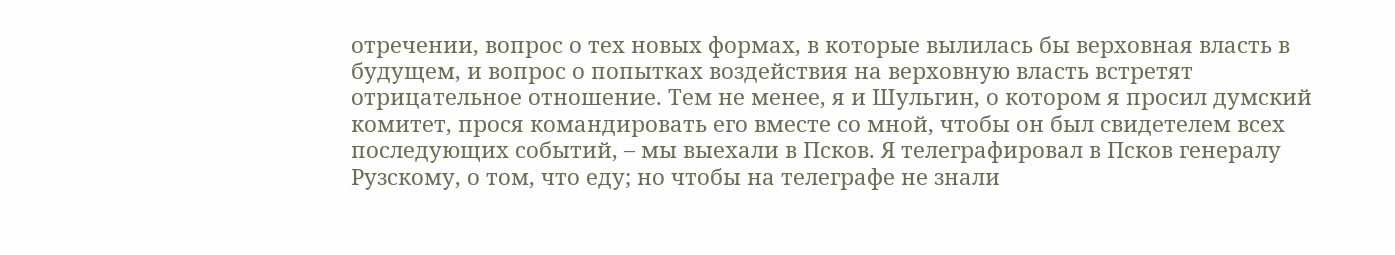отречении, вопрос о тех новых формах, в которые вылилась бы верховная власть в будущем, и вопрос о попытках воздействия на верховную власть встретят отрицательное отношение. Тем не менее, я и Шульгин, о котором я просил думский комитет, прося командировать его вместе со мной, чтобы он был свидетелем всех последующих событий, – мы выехали в Псков. Я телеграфировал в Псков генералу Рузскому, о том, что еду; но чтобы на телеграфе не знали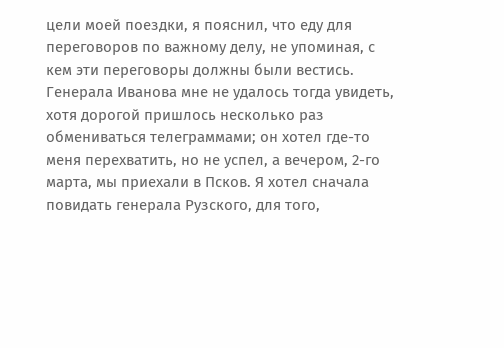цели моей поездки, я пояснил, что еду для переговоров по важному делу, не упоминая, с кем эти переговоры должны были вестись. Генерала Иванова мне не удалось тогда увидеть, хотя дорогой пришлось несколько раз обмениваться телеграммами; он хотел где-то меня перехватить, но не успел, а вечером, 2-го марта, мы приехали в Псков. Я хотел сначала повидать генерала Рузского, для того,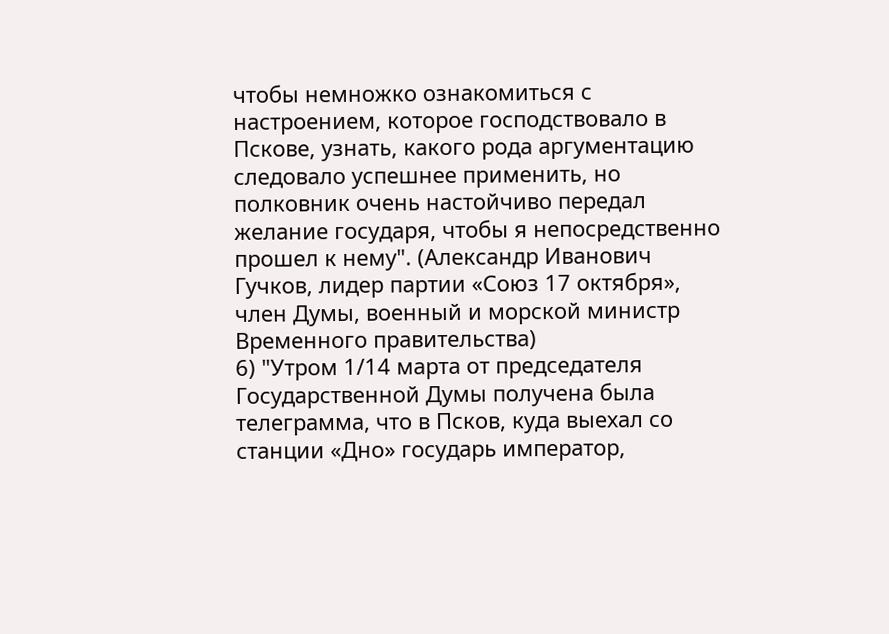чтобы немножко ознакомиться с настроением, которое господствовало в Пскове, узнать, какого рода аргументацию следовало успешнее применить, но полковник очень настойчиво передал желание государя, чтобы я непосредственно прошел к нему". (Александр Иванович Гучков, лидер партии «Союз 17 октября», член Думы, военный и морской министр Временного правительства)
6) "Утром 1/14 марта от председателя Государственной Думы получена была телеграмма, что в Псков, куда выехал со станции «Дно» государь император,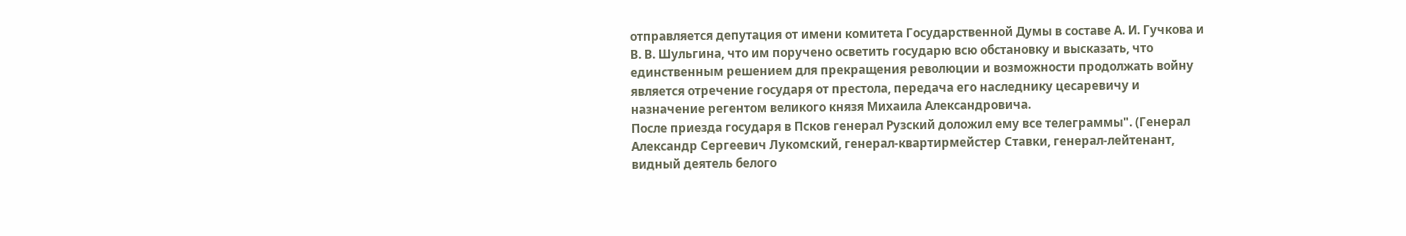отправляется депутация от имени комитета Государственной Думы в составе А. И. Гучкова и В. В. Шульгина, что им поручено осветить государю всю обстановку и высказать, что единственным решением для прекращения революции и возможности продолжать войну является отречение государя от престола, передача его наследнику цесаревичу и назначение регентом великого князя Михаила Александровича.
После приезда государя в Псков генерал Рузский доложил ему все телеграммы". (Генерал Александр Сергеевич Лукомский, генерал-квартирмейстер Ставки, генерал-лейтенант, видный деятель белого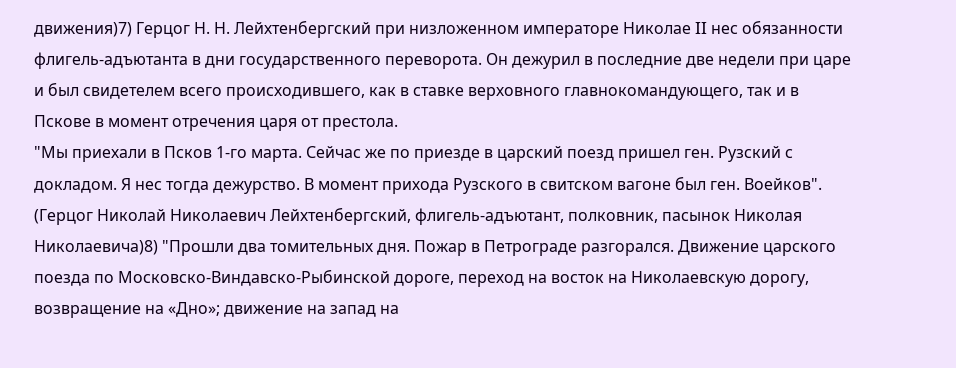движения)7) Герцог Н. Н. Лейхтенбергский при низложенном императоре Николае II нес обязанности флигель-адъютанта в дни государственного переворота. Он дежурил в последние две недели при царе и был свидетелем всего происходившего, как в ставке верховного главнокомандующего, так и в Пскове в момент отречения царя от престола.
"Мы приехали в Псков 1-го марта. Сейчас же по приезде в царский поезд пришел ген. Рузский с докладом. Я нес тогда дежурство. В момент прихода Рузского в свитском вагоне был ген. Воейков". (Герцог Николай Николаевич Лейхтенбергский, флигель-адъютант, полковник, пасынок Николая Николаевича)8) "Прошли два томительных дня. Пожар в Петрограде разгорался. Движение царского поезда по Московско-Виндавско-Рыбинской дороге, переход на восток на Николаевскую дорогу, возвращение на «Дно»; движение на запад на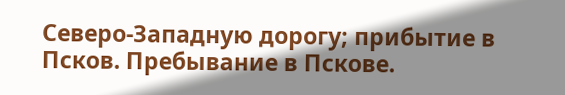Северо-Западную дорогу; прибытие в Псков. Пребывание в Пскове.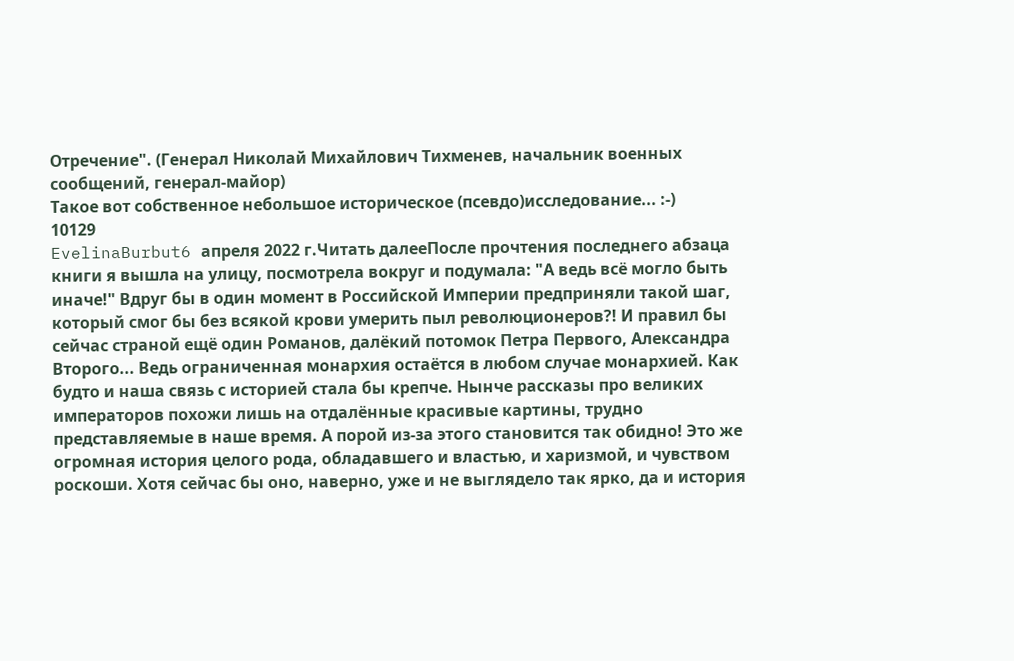Отречение". (Генерал Николай Михайлович Тихменев, начальник военных сообщений, генерал-майор)
Такое вот собственное небольшое историческое (псевдо)исследование... :-)
10129
EvelinaBurbut6 апреля 2022 г.Читать далееПосле прочтения последнего абзаца книги я вышла на улицу, посмотрела вокруг и подумала: "А ведь всё могло быть иначе!" Вдруг бы в один момент в Российской Империи предприняли такой шаг, который смог бы без всякой крови умерить пыл революционеров?! И правил бы сейчас страной ещё один Романов, далёкий потомок Петра Первого, Александра Второго... Ведь ограниченная монархия остаётся в любом случае монархией. Как будто и наша связь с историей стала бы крепче. Нынче рассказы про великих императоров похожи лишь на отдалённые красивые картины, трудно представляемые в наше время. А порой из-за этого становится так обидно! Это же огромная история целого рода, обладавшего и властью, и харизмой, и чувством роскоши. Хотя сейчас бы оно, наверно, уже и не выглядело так ярко, да и история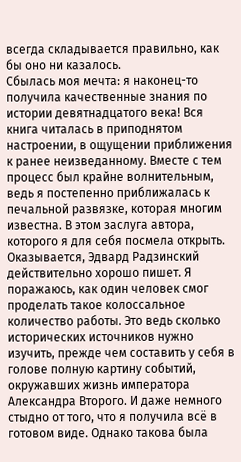всегда складывается правильно, как бы оно ни казалось.
Сбылась моя мечта: я наконец-то получила качественные знания по истории девятнадцатого века! Вся книга читалась в приподнятом настроении, в ощущении приближения к ранее неизведанному. Вместе с тем процесс был крайне волнительным, ведь я постепенно приближалась к печальной развязке, которая многим известна. В этом заслуга автора, которого я для себя посмела открыть. Оказывается, Эдвард Радзинский действительно хорошо пишет. Я поражаюсь, как один человек смог проделать такое колоссальное количество работы. Это ведь сколько исторических источников нужно изучить, прежде чем составить у себя в голове полную картину событий, окружавших жизнь императора Александра Второго. И даже немного стыдно от того, что я получила всё в готовом виде. Однако такова была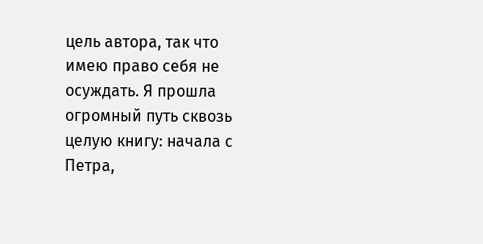цель автора, так что имею право себя не осуждать. Я прошла огромный путь сквозь целую книгу: начала с Петра,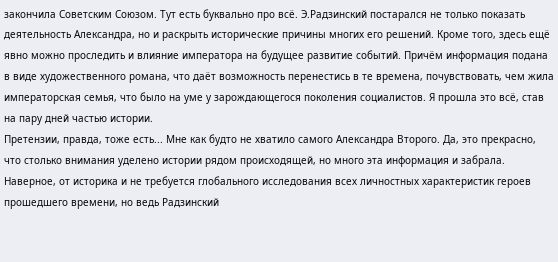закончила Советским Союзом. Тут есть буквально про всё. Э.Радзинский постарался не только показать деятельность Александра, но и раскрыть исторические причины многих его решений. Кроме того, здесь ещё явно можно проследить и влияние императора на будущее развитие событий. Причём информация подана в виде художественного романа, что даёт возможность перенестись в те времена, почувствовать, чем жила императорская семья, что было на уме у зарождающегося поколения социалистов. Я прошла это всё, став на пару дней частью истории.
Претензии, правда, тоже есть... Мне как будто не хватило самого Александра Второго. Да, это прекрасно, что столько внимания уделено истории рядом происходящей, но много эта информация и забрала. Наверное, от историка и не требуется глобального исследования всех личностных характеристик героев прошедшего времени, но ведь Радзинский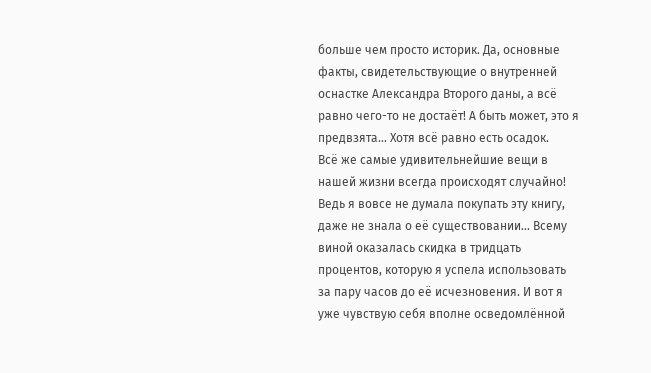больше чем просто историк. Да, основные факты, свидетельствующие о внутренней оснастке Александра Второго даны, а всё равно чего-то не достаёт! А быть может, это я предвзята... Хотя всё равно есть осадок.
Всё же самые удивительнейшие вещи в нашей жизни всегда происходят случайно! Ведь я вовсе не думала покупать эту книгу, даже не знала о её существовании... Всему виной оказалась скидка в тридцать процентов, которую я успела использовать за пару часов до её исчезновения. И вот я уже чувствую себя вполне осведомлённой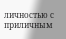личностью с приличным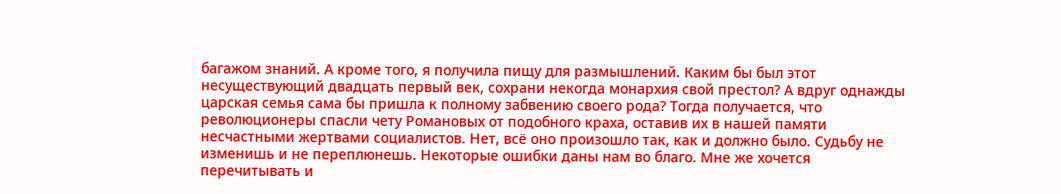багажом знаний. А кроме того, я получила пищу для размышлений. Каким бы был этот несуществующий двадцать первый век, сохрани некогда монархия свой престол? А вдруг однажды царская семья сама бы пришла к полному забвению своего рода? Тогда получается, что революционеры спасли чету Романовых от подобного краха, оставив их в нашей памяти несчастными жертвами социалистов. Нет, всё оно произошло так, как и должно было. Судьбу не изменишь и не переплюнешь. Некоторые ошибки даны нам во благо. Мне же хочется перечитывать и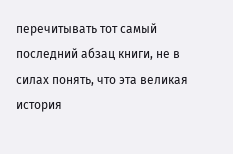перечитывать тот самый последний абзац книги, не в силах понять, что эта великая история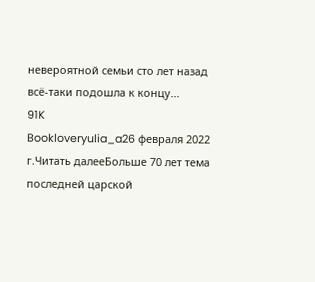невероятной семьи сто лет назад всё-таки подошла к концу...
91K
Bookloveryulia_a26 февраля 2022 г.Читать далееБольше 70 лет тема последней царской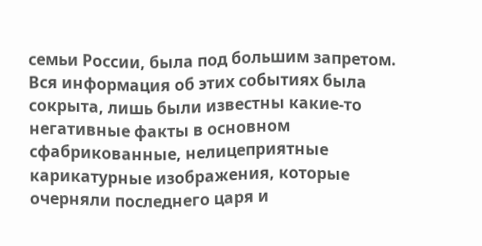семьи России, была под большим запретом. Вся информация об этих событиях была сокрыта, лишь были известны какие-то негативные факты в основном сфабрикованные, нелицеприятные карикатурные изображения, которые очерняли последнего царя и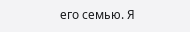его семью. Я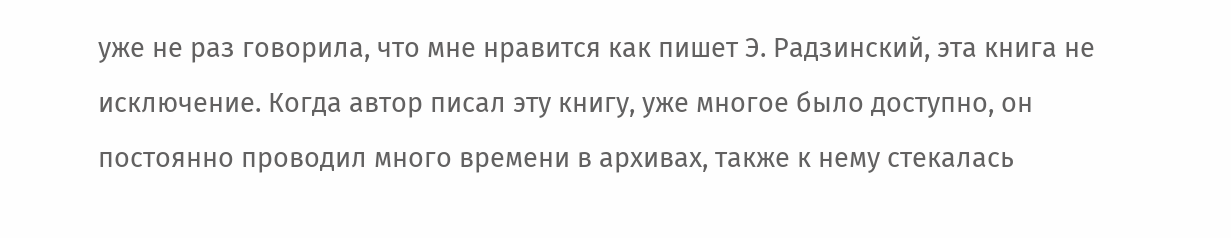уже не раз говорила, что мне нравится как пишет Э. Радзинский, эта книга не исключение. Когда автор писал эту книгу, уже многое было доступно, он постоянно проводил много времени в архивах, также к нему стекалась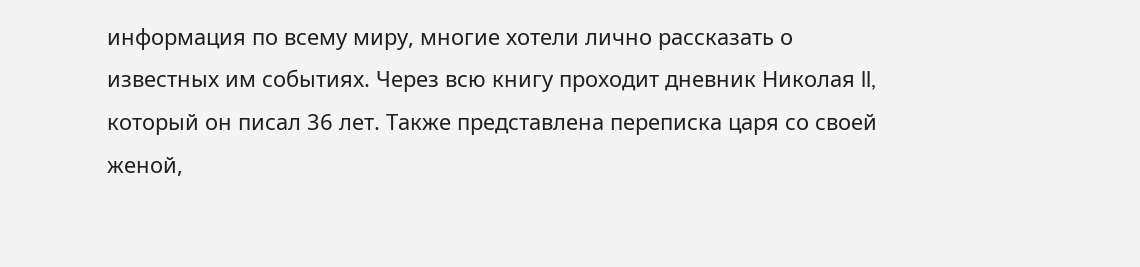информация по всему миру, многие хотели лично рассказать о известных им событиях. Через всю книгу проходит дневник Николая ll, который он писал 36 лет. Также представлена переписка царя со своей женой,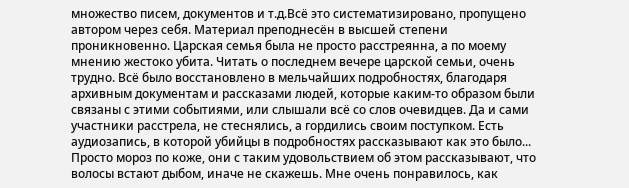множество писем, документов и т.д.Всё это систематизировано, пропущено автором через себя. Материал преподнесён в высшей степени проникновенно. Царская семья была не просто расстреянна, а по моему мнению жестоко убита. Читать о последнем вечере царской семьи, очень трудно. Всё было восстановлено в мельчайших подробностях, благодаря архивным документам и рассказами людей, которые каким-то образом были связаны с этими событиями, или слышали всё со слов очевидцев. Да и сами участники расстрела, не стеснялись, а гордились своим поступком. Есть аудиозапись, в которой убийцы в подробностях рассказывают как это было... Просто мороз по коже, они с таким удовольствием об этом рассказывают, что волосы встают дыбом, иначе не скажешь. Мне очень понравилось, как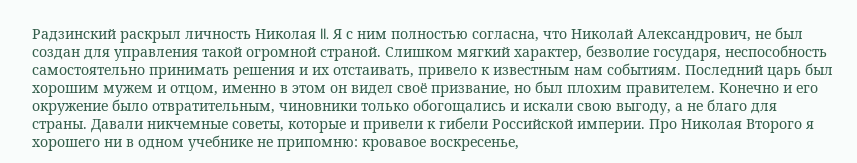Радзинский раскрыл личность Николая ll. Я с ним полностью согласна, что Николай Александрович, не был создан для управления такой огромной страной. Слишком мягкий характер, безволие государя, неспособность самостоятельно принимать решения и их отстаивать, привело к известным нам событиям. Последний царь был хорошим мужем и отцом, именно в этом он видел своё призвание, но был плохим правителем. Конечно и его окружение было отвратительным, чиновники только обогощались и искали свою выгоду, а не благо для страны. Давали никчемные советы, которые и привели к гибели Российской империи. Про Николая Второго я хорошего ни в одном учебнике не припомню: кровавое воскресенье,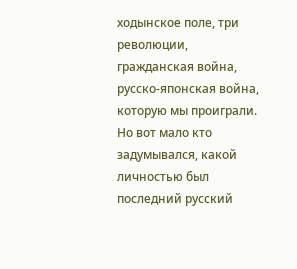ходынское поле, три революции, гражданская война, русско-японская война, которую мы проиграли. Но вот мало кто задумывался, какой личностью был последний русский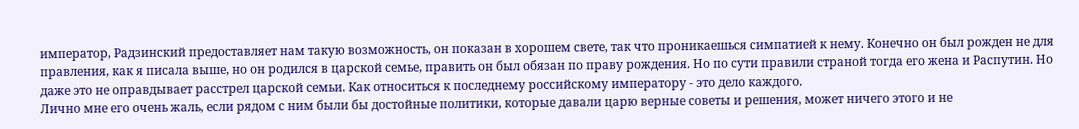император, Радзинский предоставляет нам такую возможность, он показан в хорошем свете, так что проникаешься симпатией к нему. Конечно он был рожден не для правления, как я писала выше, но он родился в царской семье, править он был обязан по праву рождения. Но по сути правили страной тогда его жена и Распутин. Но даже это не оправдывает расстрел царской семьи. Как относиться к последнему российскому императору - это дело каждого.
Лично мне его очень жаль, если рядом с ним были бы достойные политики, которые давали царю верные советы и решения, может ничего этого и не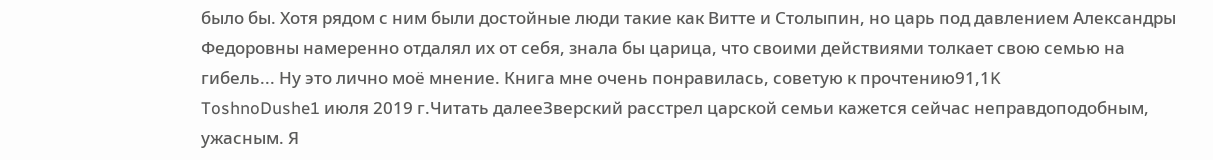было бы. Хотя рядом с ним были достойные люди такие как Витте и Столыпин, но царь под давлением Александры Федоровны намеренно отдалял их от себя, знала бы царица, что своими действиями толкает свою семью на гибель... Ну это лично моё мнение. Книга мне очень понравилась, советую к прочтению91,1K
ToshnoDushe1 июля 2019 г.Читать далееЗверский расстрел царской семьи кажется сейчас неправдоподобным, ужасным. Я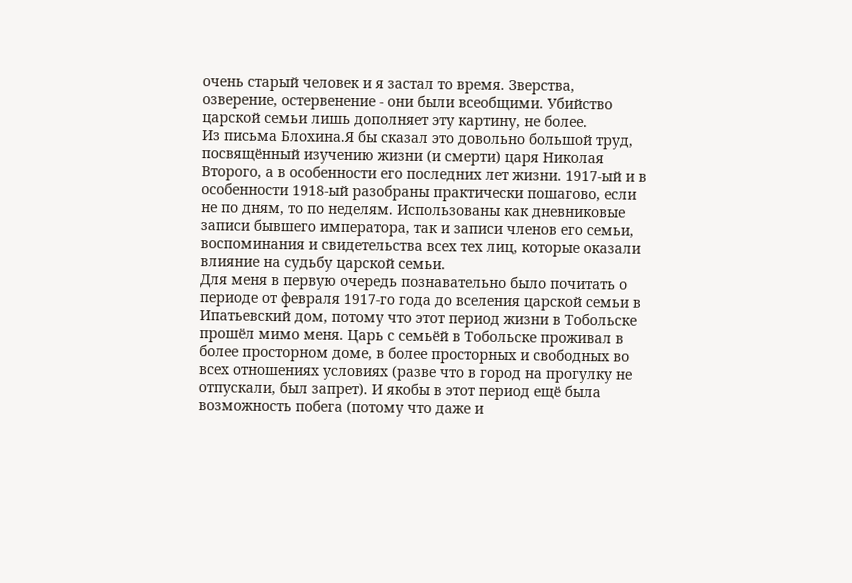очень старый человек и я застал то время. Зверства, озверение, остервенение - они были всеобщими. Убийство царской семьи лишь дополняет эту картину, не более.
Из письма Блохина.Я бы сказал это довольно большой труд, посвящённый изучению жизни (и смерти) царя Николая Второго, а в особенности его последних лет жизни. 1917-ый и в особенности 1918-ый разобраны практически пошагово, если не по дням, то по неделям. Использованы как дневниковые записи бывшего императора, так и записи членов его семьи, воспоминания и свидетельства всех тех лиц, которые оказали влияние на судьбу царской семьи.
Для меня в первую очередь познавательно было почитать о периоде от февраля 1917-го года до вселения царской семьи в Ипатьевский дом, потому что этот период жизни в Тобольске прошёл мимо меня. Царь с семьёй в Тобольске проживал в более просторном доме, в более просторных и свободных во всех отношениях условиях (разве что в город на прогулку не отпускали, был запрет). И якобы в этот период ещё была возможность побега (потому что даже и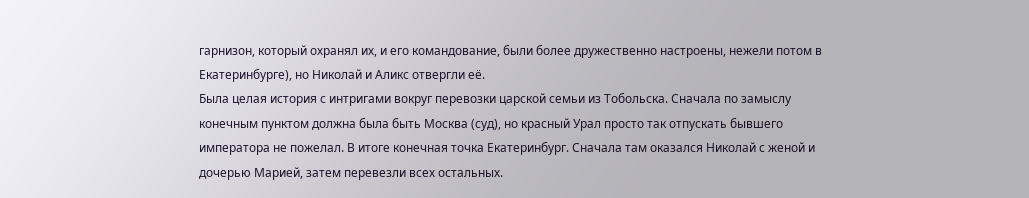гарнизон, который охранял их, и его командование, были более дружественно настроены, нежели потом в Екатеринбурге), но Николай и Аликс отвергли её.
Была целая история с интригами вокруг перевозки царской семьи из Тобольска. Сначала по замыслу конечным пунктом должна была быть Москва (суд), но красный Урал просто так отпускать бывшего императора не пожелал. В итоге конечная точка Екатеринбург. Сначала там оказался Николай с женой и дочерью Марией, затем перевезли всех остальных.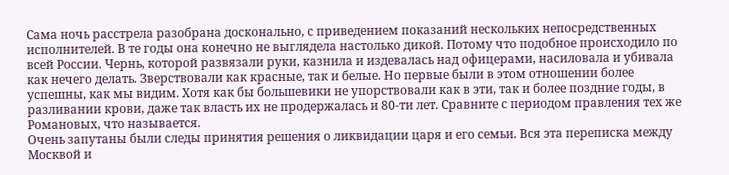Сама ночь расстрела разобрана досконально, с приведением показаний нескольких непосредственных исполнителей. В те годы она конечно не выглядела настолько дикой. Потому что подобное происходило по всей России. Чернь, которой развязали руки, казнила и издевалась над офицерами, насиловала и убивала как нечего делать. Зверствовали как красные, так и белые. Но первые были в этом отношении более успешны, как мы видим. Хотя как бы большевики не упорствовали как в эти, так и более поздние годы, в разливании крови, даже так власть их не продержалась и 80-ти лет. Сравните с периодом правления тех же Романовых, что называется.
Очень запутаны были следы принятия решения о ликвидации царя и его семьи. Вся эта переписка между Москвой и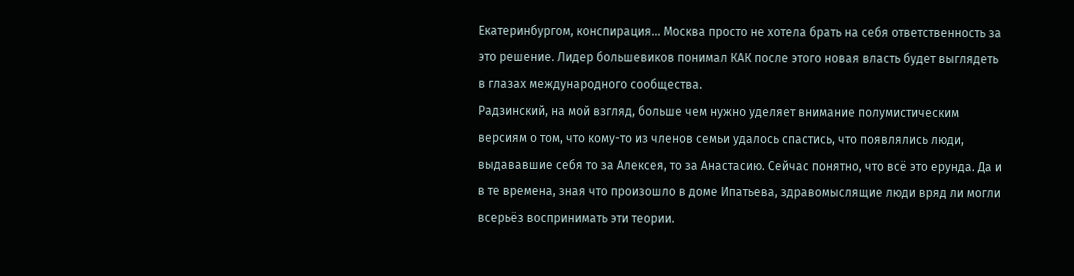Екатеринбургом, конспирация... Москва просто не хотела брать на себя ответственность за это решение. Лидер большевиков понимал КАК после этого новая власть будет выглядеть в глазах международного сообщества.
Радзинский, на мой взгляд, больше чем нужно уделяет внимание полумистическим версиям о том, что кому-то из членов семьи удалось спастись, что появлялись люди, выдававшие себя то за Алексея, то за Анастасию. Сейчас понятно, что всё это ерунда. Да и в те времена, зная что произошло в доме Ипатьева, здравомыслящие люди вряд ли могли всерьёз воспринимать эти теории.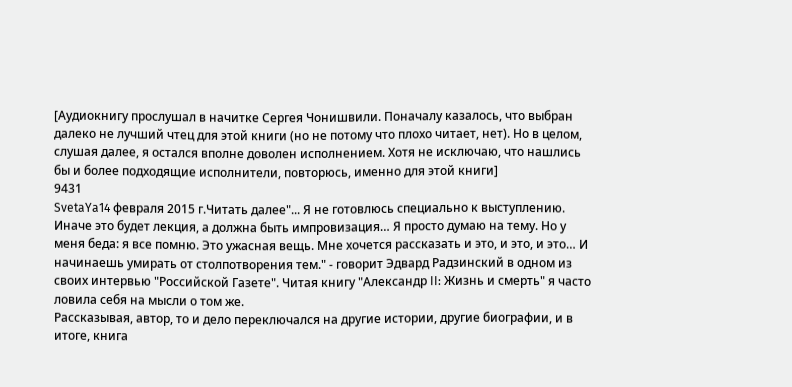[Аудиокнигу прослушал в начитке Сергея Чонишвили. Поначалу казалось, что выбран далеко не лучший чтец для этой книги (но не потому что плохо читает, нет). Но в целом, слушая далее, я остался вполне доволен исполнением. Хотя не исключаю, что нашлись бы и более подходящие исполнители, повторюсь, именно для этой книги]
9431
SvetaYa14 февраля 2015 г.Читать далее"... Я не готовлюсь специально к выступлению. Иначе это будет лекция, а должна быть импровизация… Я просто думаю на тему. Но у меня беда: я все помню. Это ужасная вещь. Мне хочется рассказать и это, и это, и это… И начинаешь умирать от столпотворения тем." - говорит Эдвард Радзинский в одном из своих интервью "Российской Газете". Читая книгу "Александр II: Жизнь и смерть" я часто ловила себя на мысли о том же.
Рассказывая, автор, то и дело переключался на другие истории, другие биографии, и в итоге, книга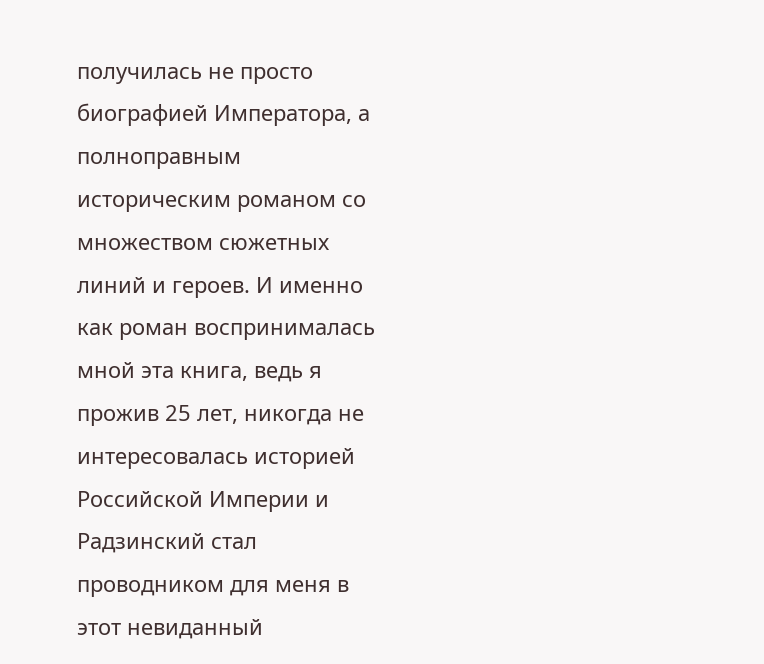получилась не просто биографией Императора, а полноправным историческим романом со множеством сюжетных линий и героев. И именно как роман воспринималась мной эта книга, ведь я прожив 25 лет, никогда не интересовалась историей Российской Империи и Радзинский стал проводником для меня в этот невиданный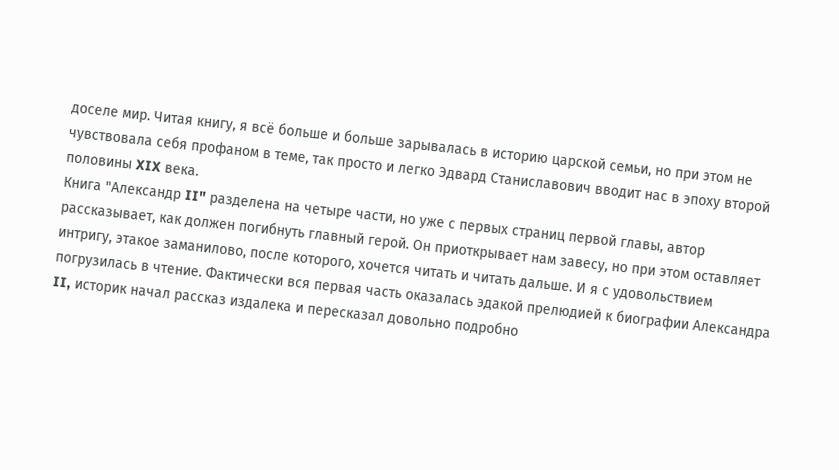доселе мир. Читая книгу, я всё больше и больше зарывалась в историю царской семьи, но при этом не чувствовала себя профаном в теме, так просто и легко Эдвард Станиславович вводит нас в эпоху второй половины XIX века.
Книга "Александр II" разделена на четыре части, но уже с первых страниц первой главы, автор рассказывает, как должен погибнуть главный герой. Он приоткрывает нам завесу, но при этом оставляет интригу, этакое заманилово, после которого, хочется читать и читать дальше. И я с удовольствием погрузилась в чтение. Фактически вся первая часть оказалась эдакой прелюдией к биографии Александра II, историк начал рассказ издалека и пересказал довольно подробно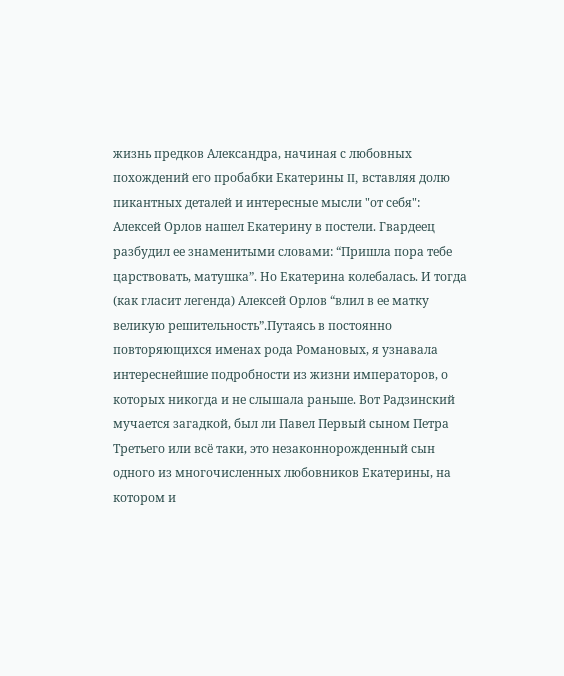жизнь предков Александра, начиная с любовных похождений его пробабки Екатерины II, вставляя долю пикантных деталей и интересные мысли "от себя":
Алексей Орлов нашел Екатерину в постели. Гвардеец разбудил ее знаменитыми словами: “Пришла пора тебе царствовать, матушка”. Но Екатерина колебалась. И тогда (как гласит легенда) Алексей Орлов “влил в ее матку великую решительность”.Путаясь в постоянно повторяющихся именах рода Романовых, я узнавала интереснейшие подробности из жизни императоров, о которых никогда и не слышала раньше. Вот Радзинский мучается загадкой, был ли Павел Первый сыном Петра Третьего или всё таки, это незаконнорожденный сын одного из многочисленных любовников Екатерины, на котором и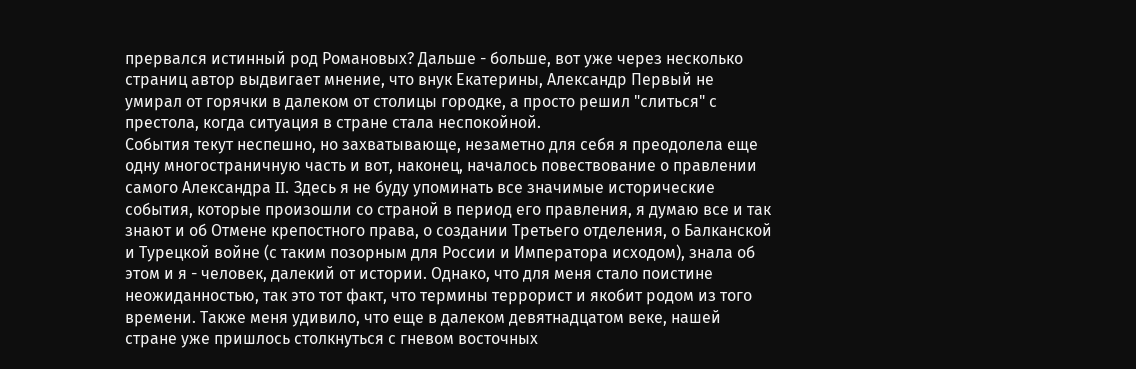прервался истинный род Романовых? Дальше - больше, вот уже через несколько страниц автор выдвигает мнение, что внук Екатерины, Александр Первый не умирал от горячки в далеком от столицы городке, а просто решил "слиться" с престола, когда ситуация в стране стала неспокойной.
События текут неспешно, но захватывающе, незаметно для себя я преодолела еще одну многостраничную часть и вот, наконец, началось повествование о правлении самого Александра II. Здесь я не буду упоминать все значимые исторические события, которые произошли со страной в период его правления, я думаю все и так знают и об Отмене крепостного права, о создании Третьего отделения, о Балканской и Турецкой войне (с таким позорным для России и Императора исходом), знала об этом и я - человек, далекий от истории. Однако, что для меня стало поистине неожиданностью, так это тот факт, что термины террорист и якобит родом из того времени. Также меня удивило, что еще в далеком девятнадцатом веке, нашей стране уже пришлось столкнуться с гневом восточных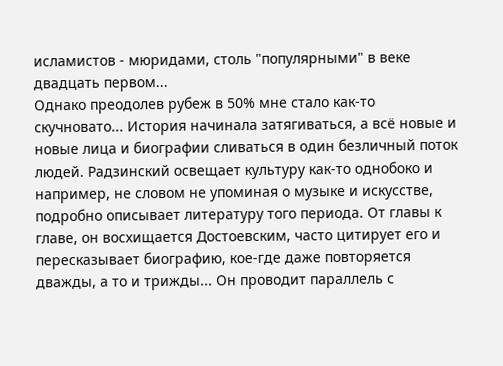исламистов - мюридами, столь "популярными" в веке двадцать первом...
Однако преодолев рубеж в 50% мне стало как-то скучновато... История начинала затягиваться, а всё новые и новые лица и биографии сливаться в один безличный поток людей. Радзинский освещает культуру как-то однобоко и например, не словом не упоминая о музыке и искусстве, подробно описывает литературу того периода. От главы к главе, он восхищается Достоевским, часто цитирует его и пересказывает биографию, кое-где даже повторяется дважды, а то и трижды... Он проводит параллель с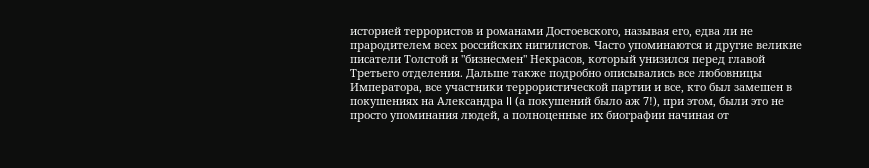историей террористов и романами Достоевского, называя его, едва ли не прародителем всех российских нигилистов. Часто упоминаются и другие великие писатели Толстой и "бизнесмен" Некрасов, который унизился перед главой Третьего отделения. Дальше также подробно описывались все любовницы Императора, все участники террористической партии и все, кто был замешен в покушениях на Александра II (а покушений было аж 7!), при этом, были это не просто упоминания людей, а полноценные их биографии начиная от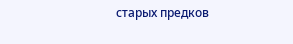старых предков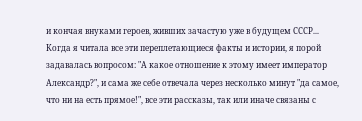и кончая внуками героев, живших зачастую уже в будущем СССР...
Когда я читала все эти переплетающиеся факты и истории, я порой задавалась вопросом: "А какое отношение к этому имеет император Александр?", и сама же себе отвечала через несколько минут "да самое, что ни на есть прямое!", все эти рассказы, так или иначе связаны с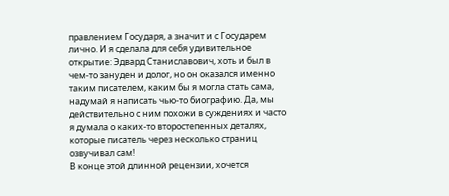правлением Государя, а значит и с Государем лично. И я сделала для себя удивительное открытие: Эдвард Станиславович, хоть и был в чем-то зануден и долог, но он оказался именно таким писателем, каким бы я могла стать сама, надумай я написать чью-то биографию. Да, мы действительно с ним похожи в суждениях и часто я думала о каких-то второстепенных деталях, которые писатель через несколько страниц озвучивал сам!
В конце этой длинной рецензии, хочется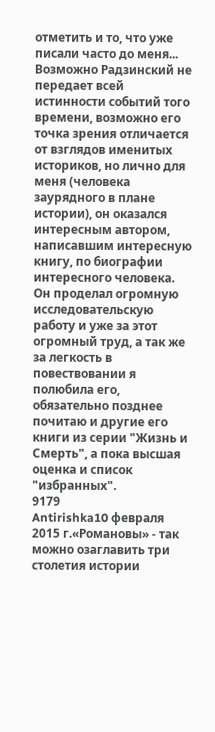отметить и то, что уже писали часто до меня... Возможно Радзинский не передает всей истинности событий того времени, возможно его точка зрения отличается от взглядов именитых историков, но лично для меня (человека заурядного в плане истории), он оказался интересным автором, написавшим интересную книгу, по биографии интересного человека. Он проделал огромную исследовательскую работу и уже за этот огромный труд, а так же за легкость в повествовании я полюбила его, обязательно позднее почитаю и другие его книги из серии "Жизнь и Смерть", а пока высшая оценка и список "избранных".
9179
Antirishka10 февраля 2015 г.«Романовы» - так можно озаглавить три столетия истории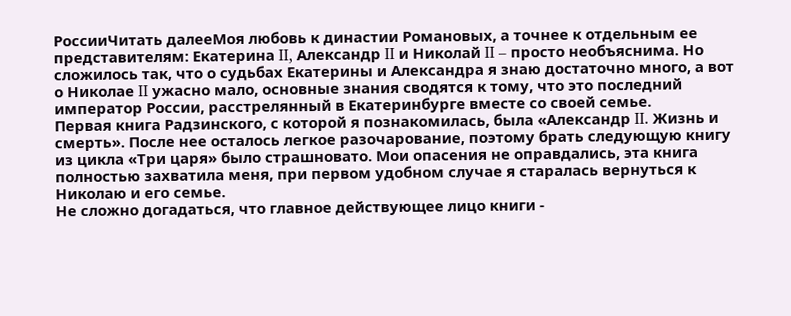РоссииЧитать далееМоя любовь к династии Романовых, а точнее к отдельным ее представителям: Екатерина II, Александр II и Николай II – просто необъяснима. Но сложилось так, что о судьбах Екатерины и Александра я знаю достаточно много, а вот о Николае II ужасно мало, основные знания сводятся к тому, что это последний император России, расстрелянный в Екатеринбурге вместе со своей семье.
Первая книга Радзинского, с которой я познакомилась, была «Александр II. Жизнь и смерть». После нее осталось легкое разочарование, поэтому брать следующую книгу из цикла «Три царя» было страшновато. Мои опасения не оправдались, эта книга полностью захватила меня, при первом удобном случае я старалась вернуться к Николаю и его семье.
Не сложно догадаться, что главное действующее лицо книги -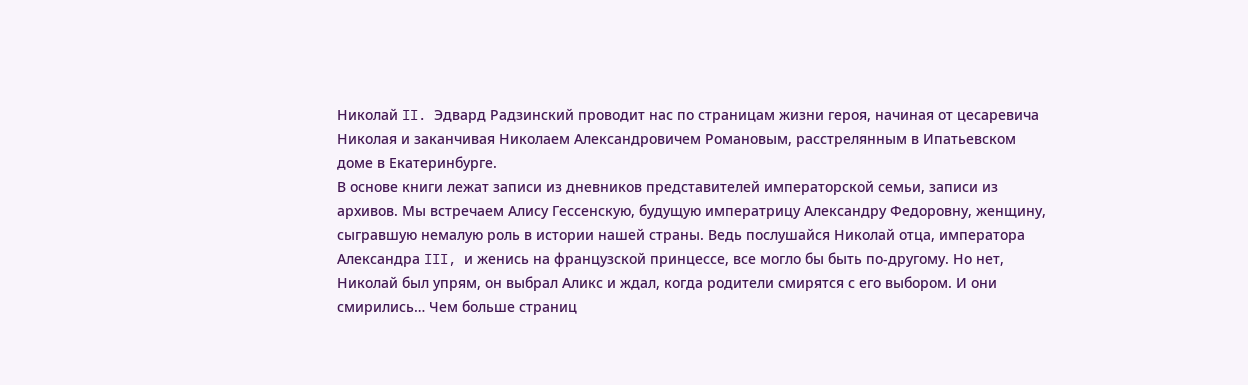Николай II. Эдвард Радзинский проводит нас по страницам жизни героя, начиная от цесаревича Николая и заканчивая Николаем Александровичем Романовым, расстрелянным в Ипатьевском доме в Екатеринбурге.
В основе книги лежат записи из дневников представителей императорской семьи, записи из архивов. Мы встречаем Алису Гессенскую, будущую императрицу Александру Федоровну, женщину, сыгравшую немалую роль в истории нашей страны. Ведь послушайся Николай отца, императора Александра III, и женись на французской принцессе, все могло бы быть по-другому. Но нет, Николай был упрям, он выбрал Аликс и ждал, когда родители смирятся с его выбором. И они смирились… Чем больше страниц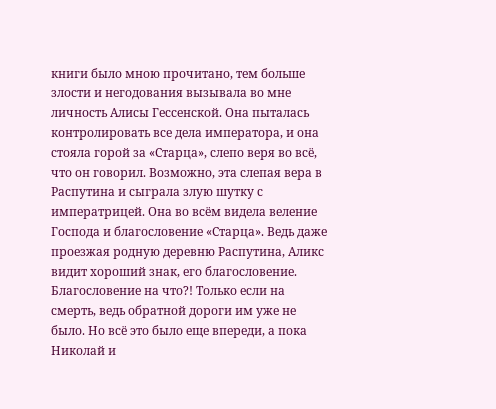книги было мною прочитано, тем больше злости и негодования вызывала во мне личность Алисы Гессенской. Она пыталась контролировать все дела императора, и она стояла горой за «Старца», слепо веря во всё, что он говорил. Возможно, эта слепая вера в Распутина и сыграла злую шутку с императрицей. Она во всём видела веление Господа и благословение «Старца». Ведь даже проезжая родную деревню Распутина, Аликс видит хороший знак, его благословение. Благословение на что?! Только если на смерть, ведь обратной дороги им уже не было. Но всё это было еще впереди, а пока Николай и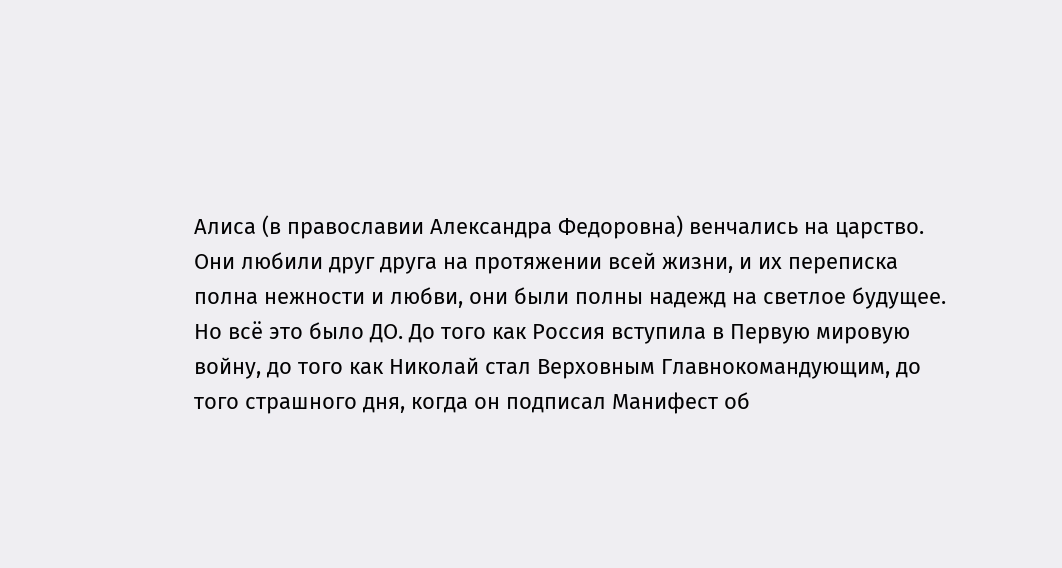Алиса (в православии Александра Федоровна) венчались на царство. Они любили друг друга на протяжении всей жизни, и их переписка полна нежности и любви, они были полны надежд на светлое будущее. Но всё это было ДО. До того как Россия вступила в Первую мировую войну, до того как Николай стал Верховным Главнокомандующим, до того страшного дня, когда он подписал Манифест об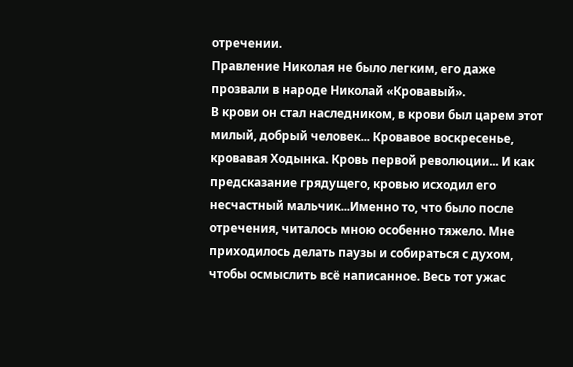отречении.
Правление Николая не было легким, его даже прозвали в народе Николай «Кровавый».
В крови он стал наследником, в крови был царем этот милый, добрый человек... Кровавое воскресенье, кровавая Ходынка. Кровь первой революции... И как предсказание грядущего, кровью исходил его несчастный мальчик...Именно то, что было после отречения, читалось мною особенно тяжело. Мне приходилось делать паузы и собираться с духом, чтобы осмыслить всё написанное. Весь тот ужас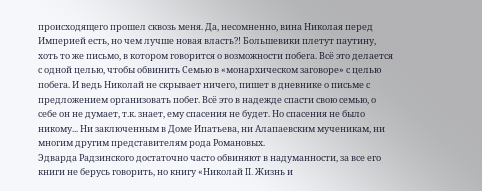происходящего прошел сквозь меня. Да, несомненно, вина Николая перед Империей есть, но чем лучше новая власть?! Большевики плетут паутину, хоть то же письмо, в котором говорится о возможности побега. Всё это делается с одной целью, чтобы обвинить Семью в «монархическом заговоре» с целью побега. И ведь Николай не скрывает ничего, пишет в дневнике о письме с предложением организовать побег. Всё это в надежде спасти свою семью, о себе он не думает, т.к. знает, ему спасения не будет. Но спасения не было никому... Ни заключенным в Доме Ипатьева, ни Алапаевским мученикам, ни многим другим представителям рода Романовых.
Эдварда Радзинского достаточно часто обвиняют в надуманности, за все его книги не берусь говорить, но книгу «Николай II. Жизнь и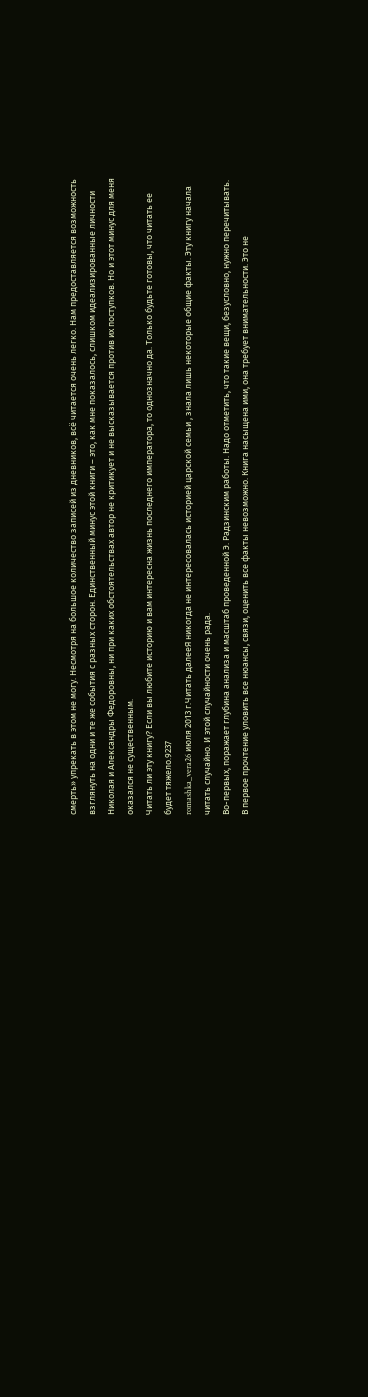смерть» упрекать в этом не могу. Несмотря на большое количество записей из дневников, всё читается очень легко. Нам предоставляется возможность взглянуть на одни и те же события с разных сторон. Единственный минус этой книги – это, как мне показалось, слишком идеализированные личности Николая и Александры Федоровны, ни при каких обстоятельствах автор не критикует и не высказывается против их поступков. Но и этот минус для меня оказался не существенным.
Читать ли эту книгу? Если вы любите историю и вам интересна жизнь последнего императора, то однозначно да. Только будьте готовы, что читать ее будет тяжело.9237
romashka_vera26 июля 2013 г.Читать далееЯ никогда не интересовалась историей царской семьи , знала лишь некоторые общие факты. Эту книгу начала читать случайно. И этой случайности очень рада.
Во-первых, поражает глубина анализа и масштаб проведенной Э. Радзинским работы. Надо отметить, что такие вещи, безусловно, нужно перечитывать. В первое прочтение уловить все нюансы, связи, оценить все факты невозможно. Книга насыщена ими, она требует внимательности. Это не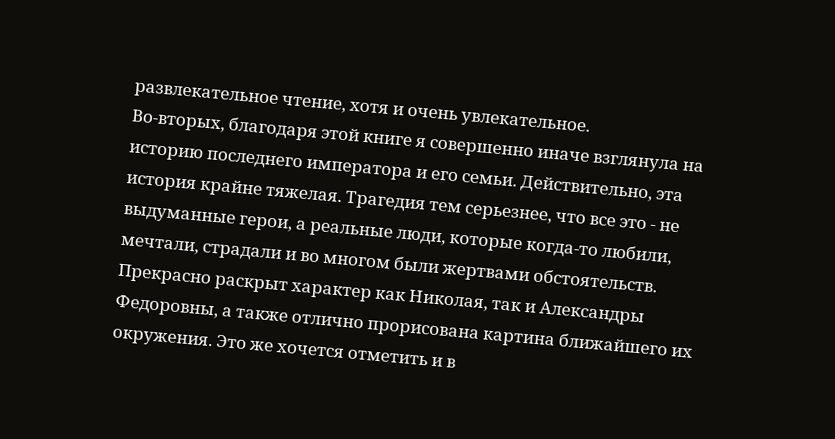развлекательное чтение, хотя и очень увлекательное.
Во-вторых, благодаря этой книге я совершенно иначе взглянула на историю последнего императора и его семьи. Действительно, эта история крайне тяжелая. Трагедия тем серьезнее, что все это - не выдуманные герои, а реальные люди, которые когда-то любили, мечтали, страдали и во многом были жертвами обстоятельств. Прекрасно раскрыт характер как Николая, так и Александры Федоровны, а также отлично прорисована картина ближайшего их окружения. Это же хочется отметить и в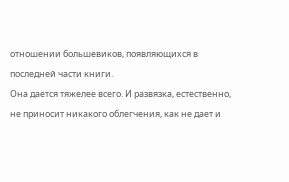отношении большевиков, появляющихся в последней части книги.
Она дается тяжелее всего. И развязка, естественно, не приносит никакого облегчения, как не дает и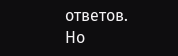ответов. Но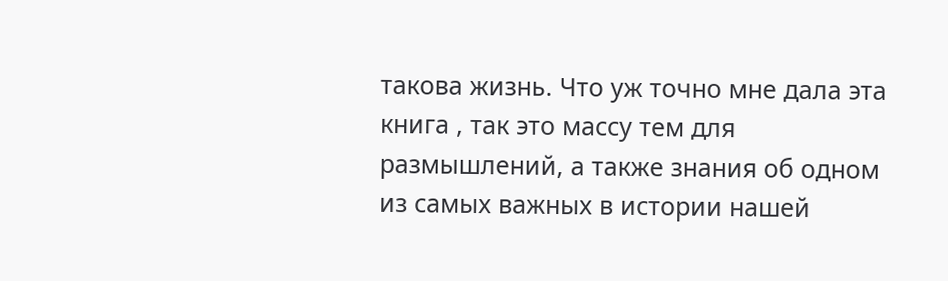такова жизнь. Что уж точно мне дала эта книга , так это массу тем для размышлений, а также знания об одном из самых важных в истории нашей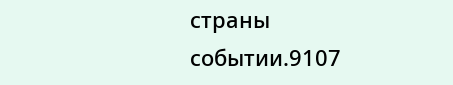страны событии.9107